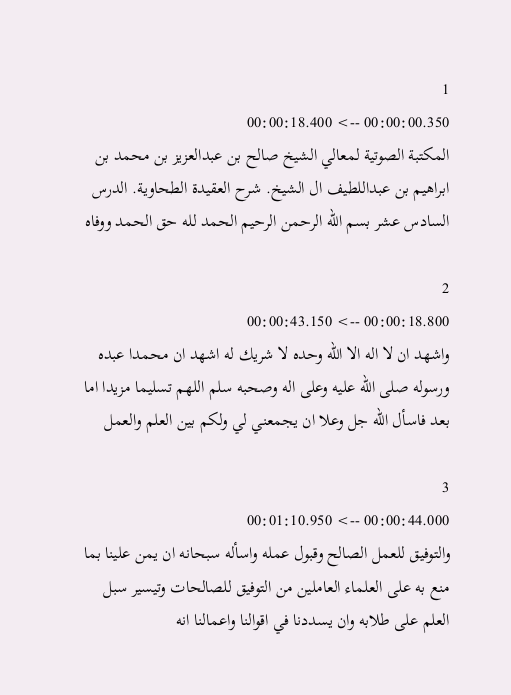1
00:00:00.350 --> 00:00:18.400
المكتبة الصوتية لمعالي الشيخ صالح بن عبدالعزيز بن محمد بن ابراهيم بن عبداللطيف ال الشيخ. شرح العقيدة الطحاوية. الدرس السادس عشر بسم الله الرحمن الرحيم الحمد لله حق الحمد ووفاه

2
00:00:18.800 --> 00:00:43.150
واشهد ان لا اله الا الله وحده لا شريك له اشهد ان محمدا عبده ورسوله صلى الله عليه وعلى اله وصحبه سلم اللهم تسليما مزيدا اما بعد فاسأل الله جل وعلا ان يجمعني لي ولكم بين العلم والعمل

3
00:00:44.000 --> 00:01:10.950
والتوفيق للعمل الصالح وقبول عمله واسأله سبحانه ان يمن علينا بما منع به على العلماء العاملين من التوفيق للصالحات وتيسير سبل العلم على طلابه وان يسددنا في اقوالنا واعمالنا انه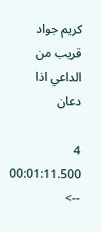كريم جواد قريب من الداعي اذا دعان

4
00:01:11.500 -->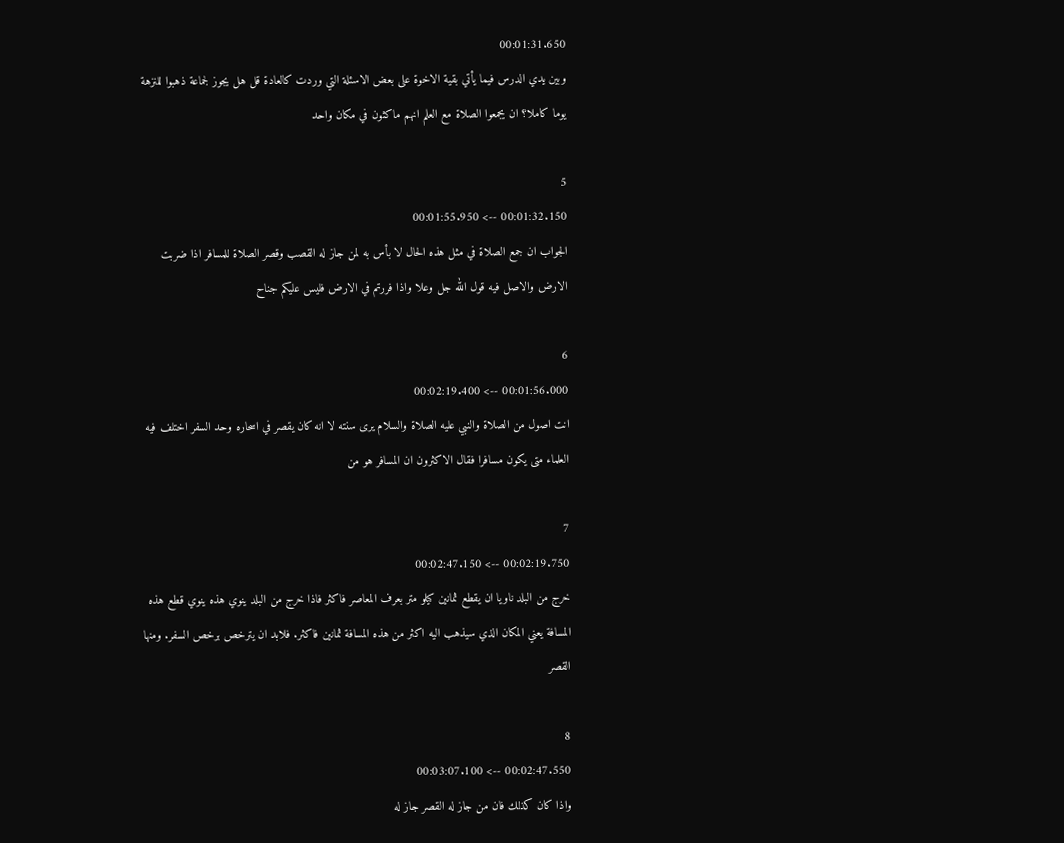00:01:31.650
وبين يدي الدرس فيما يأتي بقية الاخوة على بعض الاسئلة التي وردت كالعادة قل هل يجوز لجماعة ذهبوا للنزهة يوما كاملا؟ ان يجمعوا الصلاة مع العلم انهم ماكثون في مكان واحد

5
00:01:32.150 --> 00:01:55.950
الجواب ان جمع الصلاة في مثل هذه الحال لا بأس به لمن جاز له القصب وقصر الصلاة للمسافر اذا ضربت الارض والاصل فيه قول الله جل وعلا واذا فررتم في الارض فليس عليكم جناح

6
00:01:56.000 --> 00:02:19.400
انت اصول من الصلاة والنبي عليه الصلاة والسلام يرى سنته لا انه كان يقصر في اسحاره وحد السفر اختلف فيه العلماء متى يكون مسافرا فقال الاكثرون ان المسافر هو من

7
00:02:19.750 --> 00:02:47.150
خرج من البلد ناويا ان يقطع ثمانين كيلو متر بعرف المعاصر فاكثر فاذا خرج من البلد ينوي هذه ينوي قطع هذه المسافة يعني المكان الذي سيذهب اليه اكثر من هذه المسافة ثمانين فاكثر. فلابد ان يترخص برخص السفر. ومنها القصر

8
00:02:47.550 --> 00:03:07.100
واذا كان كذلك فان من جاز له القصر جاز له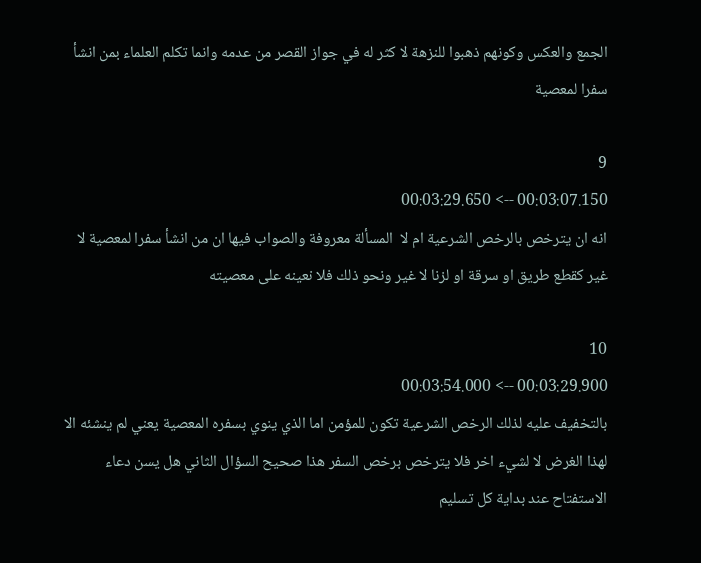الجمع والعكس وكونهم ذهبوا للنزهة لا كثر له في جواز القصر من عدمه وانما تكلم العلماء بمن انشأ سفرا لمعصية

9
00:03:07.150 --> 00:03:29.650
انه ان يترخص بالرخص الشرعية ام لا  المسألة معروفة والصواب فيها ان من انشأ سفرا لمعصية لا غير كقطع طريق او سرقة او لزنا لا غير ونحو ذلك فلا نعينه على معصيته

10
00:03:29.900 --> 00:03:54.000
بالتخفيف عليه لذلك الرخص الشرعية تكون للمؤمن اما الذي ينوي بسفره المعصية يعني لم ينشئه الا لهذا الغرض لا لشيء اخر فلا يترخص برخص السفر هذا صحيح السؤال الثاني هل يسن دعاء الاستفتاح عند بداية كل تسليم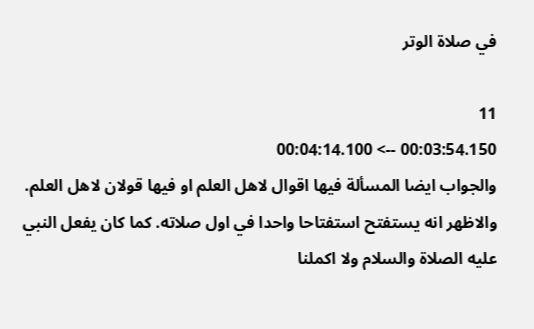في صلاة الوتر

11
00:03:54.150 --> 00:04:14.100
والجواب ايضا المسألة فيها اقوال لاهل العلم او فيها قولان لاهل العلم. والاظهر انه يستفتح استفتاحا واحدا في اول صلاته. كما كان يفعل النبي عليه الصلاة والسلام ولا اكملنا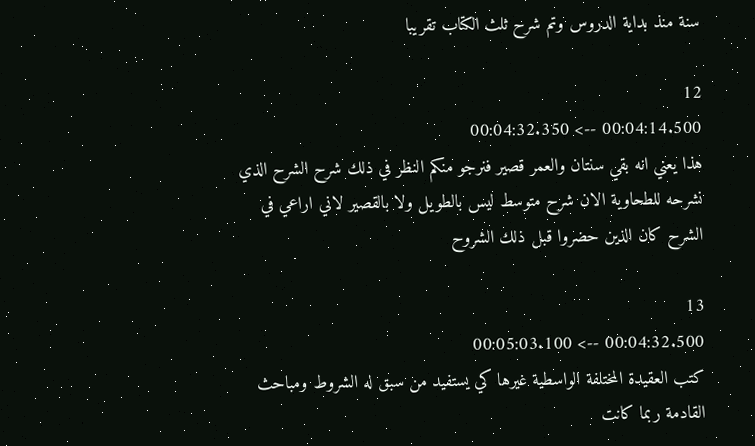سنة منذ بداية الدروس وتم شرح ثلث الكتاب تقريبا

12
00:04:14.500 --> 00:04:32.350
هذا يعني انه بقي سنتان والعمر قصير فنرجو منكم النظر في ذلك شرح الشرح الذي نشرحه للطحاوية الان شرح متوسط ليس بالطويل ولا بالقصير لاني اراعي في الشرح كان الذين حضروا قبل ذلك الشروح

13
00:04:32.500 --> 00:05:03.100
كتب العقيدة المختلفة الواسطية غيرها كي يستفيد من سبق له الشروط ومباحث القادمة ربما كانت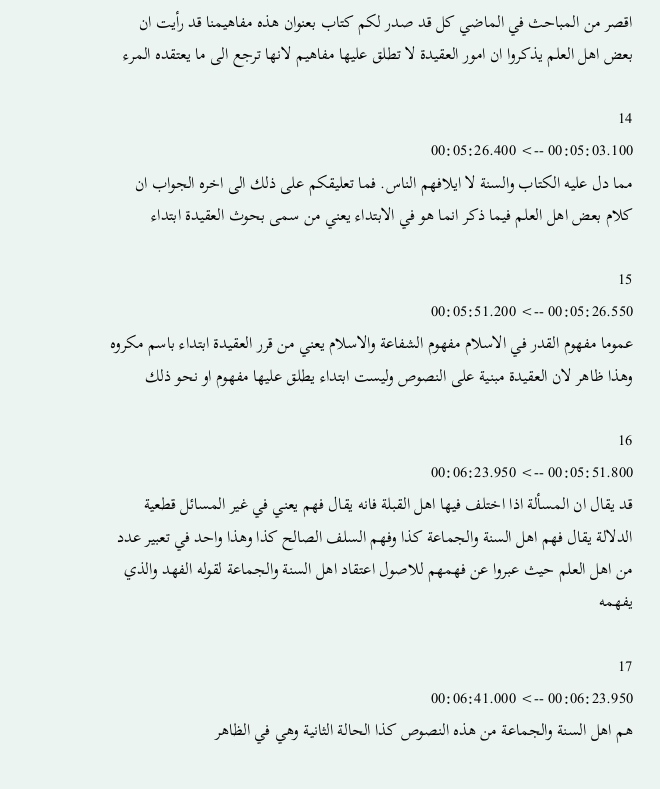اقصر من المباحث في الماضي كل قد صدر لكم كتاب بعنوان هذه مفاهيمنا قد رأيت ان بعض اهل العلم يذكروا ان امور العقيدة لا تطلق عليها مفاهيم لانها ترجع الى ما يعتقده المرء

14
00:05:03.100 --> 00:05:26.400
مما دل عليه الكتاب والسنة لا ايلافهم الناس. فما تعليقكم على ذلك الى اخره الجواب ان كلام بعض اهل العلم فيما ذكر انما هو في الابتداء يعني من سمى بحوث العقيدة ابتداء

15
00:05:26.550 --> 00:05:51.200
عموما مفهوم القدر في الاسلام مفهوم الشفاعة والاسلام يعني من قرر العقيدة ابتداء باسم مكروه وهذا ظاهر لان العقيدة مبنية على النصوص وليست ابتداء يطلق عليها مفهوم او نحو ذلك

16
00:05:51.800 --> 00:06:23.950
قد يقال ان المسألة اذا اختلف فيها اهل القبلة فانه يقال فهم يعني في غير المسائل قطعية الدلالة يقال فهم اهل السنة والجماعة كذا وفهم السلف الصالح كذا وهذا واحد في تعبير عدد من اهل العلم حيث عبروا عن فهمهم للاصول اعتقاد اهل السنة والجماعة لقوله الفهد والذي يفهمه

17
00:06:23.950 --> 00:06:41.000
هم اهل السنة والجماعة من هذه النصوص كذا الحالة الثانية وهي في الظاهر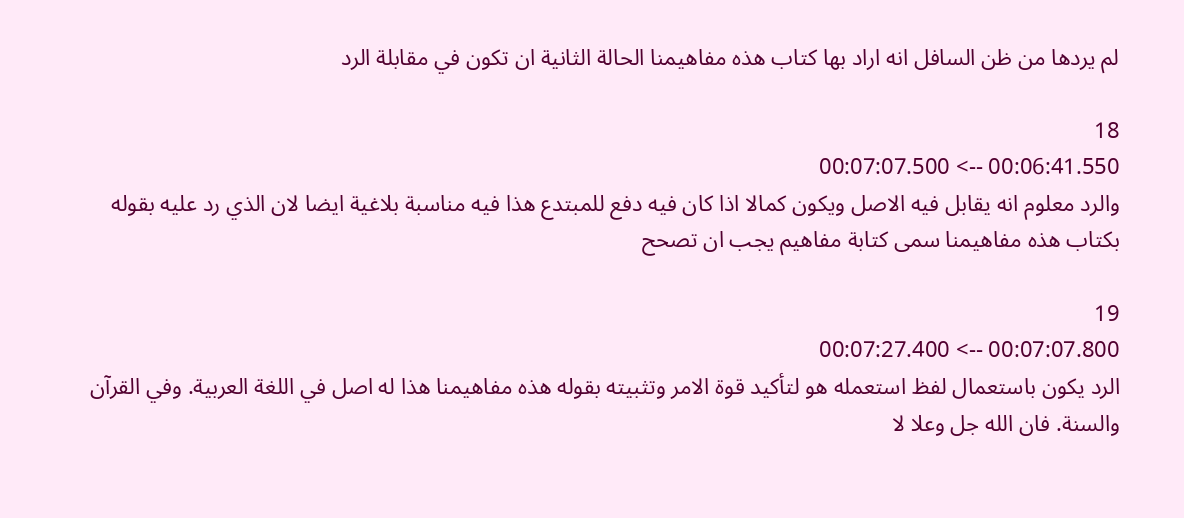لم يردها من ظن السافل انه اراد بها كتاب هذه مفاهيمنا الحالة الثانية ان تكون في مقابلة الرد

18
00:06:41.550 --> 00:07:07.500
والرد معلوم انه يقابل فيه الاصل ويكون كمالا اذا كان فيه دفع للمبتدع هذا فيه مناسبة بلاغية ايضا لان الذي رد عليه بقوله بكتاب هذه مفاهيمنا سمى كتابة مفاهيم يجب ان تصحح

19
00:07:07.800 --> 00:07:27.400
الرد يكون باستعمال لفظ استعمله هو لتأكيد قوة الامر وتثبيته بقوله هذه مفاهيمنا هذا له اصل في اللغة العربية. وفي القرآن والسنة. فان الله جل وعلا لا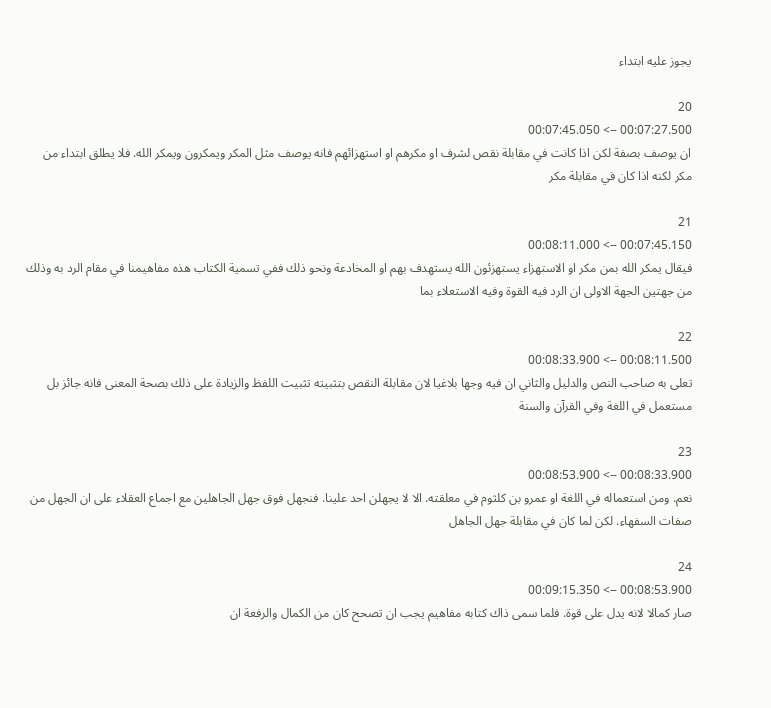يجوز عليه ابتداء

20
00:07:27.500 --> 00:07:45.050
ان يوصف بصفة لكن اذا كانت في مقابلة نقص لشرف او مكرهم او استهزائهم فانه يوصف مثل المكر ويمكرون ويمكر الله. فلا يطلق ابتداء من مكر لكنه اذا كان في مقابلة مكر

21
00:07:45.150 --> 00:08:11.000
فيقال يمكر الله بمن مكر او الاستهزاء يستهزئون الله يستهدف بهم او المخادعة ونحو ذلك ففي تسمية الكتاب هذه مفاهيمنا في مقام الرد به وذلك من جهتين الجهة الاولى ان الرد فيه القوة وفيه الاستعلاء بما

22
00:08:11.500 --> 00:08:33.900
تعلى به صاحب النص والدليل والثاني ان فيه وجها بلاغيا لان مقابلة النقص بتثبيته تثبيت اللفظ والزيادة على ذلك بصحة المعنى فانه جائز بل مستعمل في اللغة وفي القرآن والسنة

23
00:08:33.900 --> 00:08:53.900
نعم. ومن استعماله في اللغة او عمرو بن كلثوم في معلقته. الا لا يجهلن احد علينا. فنجهل فوق جهل الجاهلين مع اجماع العقلاء على ان الجهل من صفات السفهاء. لكن لما كان في مقابلة جهل الجاهل

24
00:08:53.900 --> 00:09:15.350
صار كمالا لانه يدل على قوة. فلما سمى ذاك كتابه مفاهيم يجب ان تصحح كان من الكمال والرفعة ان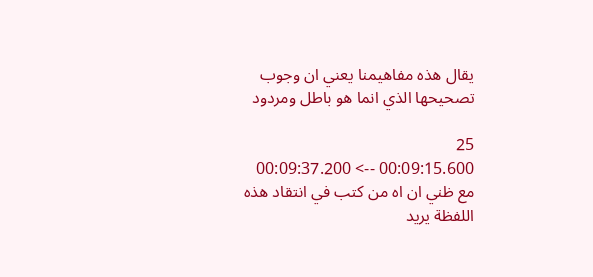يقال هذه مفاهيمنا يعني ان وجوب تصحيحها الذي انما هو باطل ومردود

25
00:09:15.600 --> 00:09:37.200
مع ظني ان اه من كتب في انتقاد هذه اللفظة يريد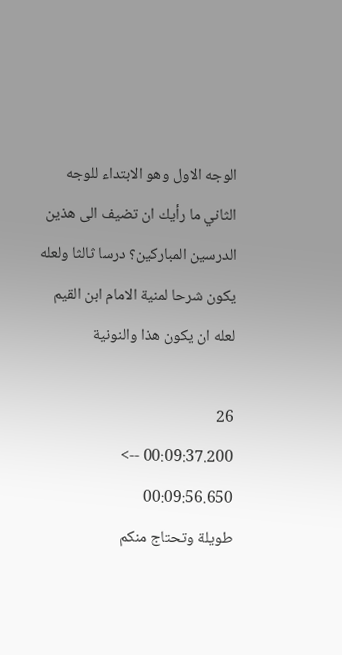الوجه الاول وهو الابتداء للوجه الثاني ما رأيك ان تضيف الى هذين الدرسين المباركين؟ درسا ثالثا ولعله يكون شرحا لمنية الامام ابن القيم لعله ان يكون هذا والنونية

26
00:09:37.200 --> 00:09:56.650
طويلة وتحتاج منكم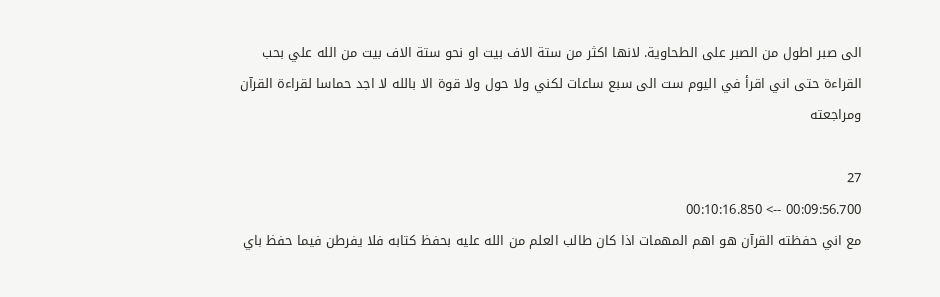الى صبر اطول من الصبر على الطحاوية. لانها اكثر من ستة الاف بيت او نحو ستة الاف بيت من الله علي بحب القراءة حتى اني اقرأ في اليوم ست الى سبع ساعات لكني ولا حول ولا قوة الا بالله لا اجد حماسا لقراءة القرآن ومراجعته

27
00:09:56.700 --> 00:10:16.850
مع اني حفظته القرآن هو اهم المهمات اذا كان طالب العلم من الله عليه بحفظ كتابه فلا يفرطن فيما حفظ باي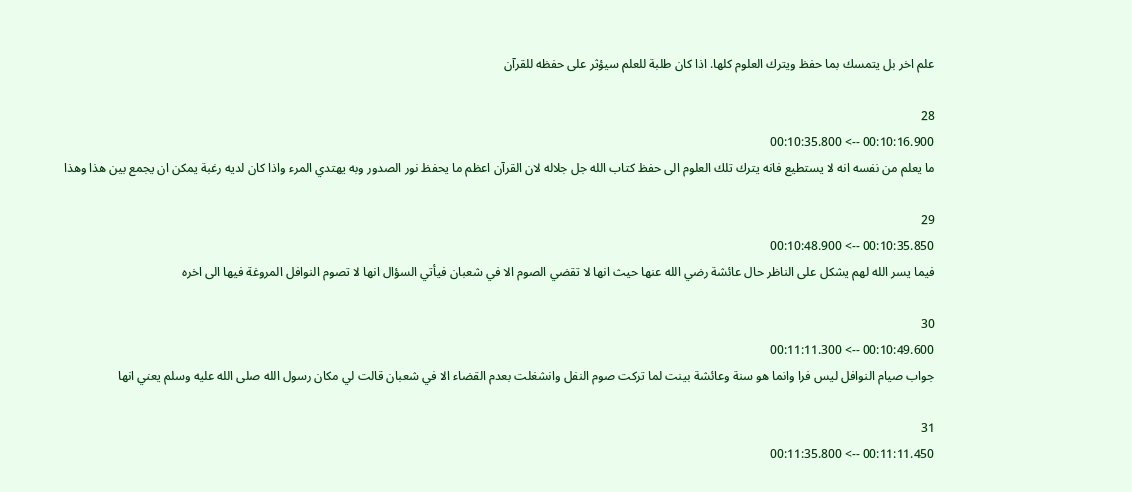علم اخر بل يتمسك بما حفظ ويترك العلوم كلها. اذا كان طلبة للعلم سيؤثر على حفظه للقرآن

28
00:10:16.900 --> 00:10:35.800
ما يعلم من نفسه انه لا يستطيع فانه يترك تلك العلوم الى حفظ كتاب الله جل جلاله لان القرآن اعظم ما يحفظ نور الصدور وبه يهتدي المرء واذا كان لديه رغبة يمكن ان يجمع بين هذا وهذا

29
00:10:35.850 --> 00:10:48.900
فيما يسر الله لهم يشكل على الناظر حال عائشة رضي الله عنها حيث انها لا تقضي الصوم الا في شعبان فيأتي السؤال انها لا تصوم النوافل المروغة فيها الى اخره

30
00:10:49.600 --> 00:11:11.300
جواب صيام النوافل ليس فرا وانما هو سنة وعائشة بينت لما تركت صوم النفل وانشغلت بعدم القضاء الا في شعبان قالت لي مكان رسول الله صلى الله عليه وسلم يعني انها

31
00:11:11.450 --> 00:11:35.800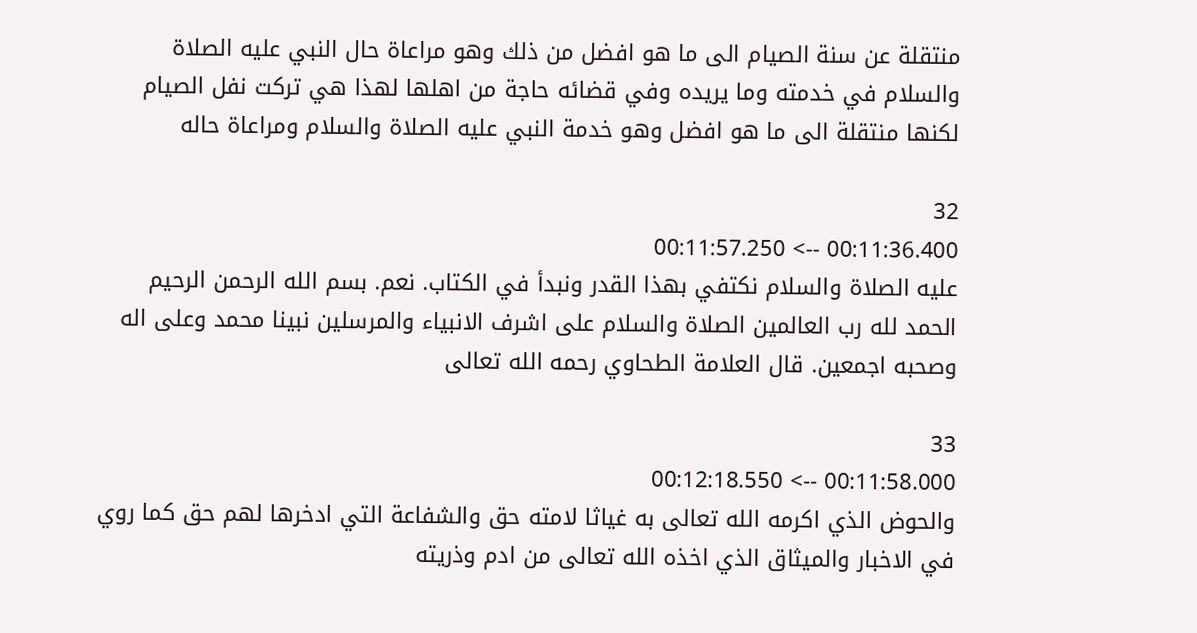منتقلة عن سنة الصيام الى ما هو افضل من ذلك وهو مراعاة حال النبي عليه الصلاة والسلام في خدمته وما يريده وفي قضائه حاجة من اهلها لهذا هي تركت نفل الصيام لكنها منتقلة الى ما هو افضل وهو خدمة النبي عليه الصلاة والسلام ومراعاة حاله

32
00:11:36.400 --> 00:11:57.250
عليه الصلاة والسلام نكتفي بهذا القدر ونبدأ في الكتاب. نعم. بسم الله الرحمن الرحيم الحمد لله رب العالمين الصلاة والسلام على اشرف الانبياء والمرسلين نبينا محمد وعلى اله وصحبه اجمعين. قال العلامة الطحاوي رحمه الله تعالى

33
00:11:58.000 --> 00:12:18.550
والحوض الذي اكرمه الله تعالى به غياثا لامته حق والشفاعة التي ادخرها لهم حق كما روي في الاخبار والميثاق الذي اخذه الله تعالى من ادم وذريته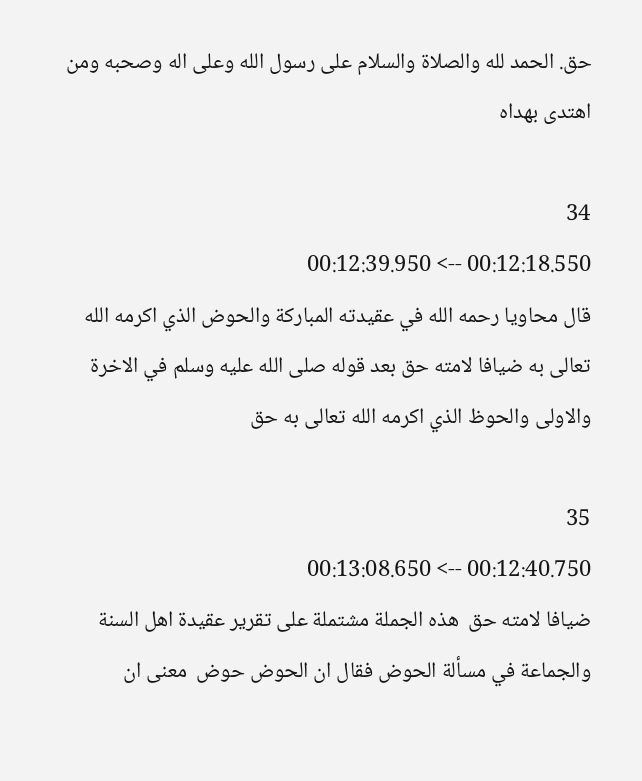حق. الحمد لله والصلاة والسلام على رسول الله وعلى اله وصحبه ومن اهتدى بهداه

34
00:12:18.550 --> 00:12:39.950
قال محاويا رحمه الله في عقيدته المباركة والحوض الذي اكرمه الله تعالى به ضيافا لامته حق بعد قوله صلى الله عليه وسلم في الاخرة والاولى والحوظ الذي اكرمه الله تعالى به حق

35
00:12:40.750 --> 00:13:08.650
ضيافا لامته حق  هذه الجملة مشتملة على تقرير عقيدة اهل السنة والجماعة في مسألة الحوض فقال ان الحوض حوض  معنى ان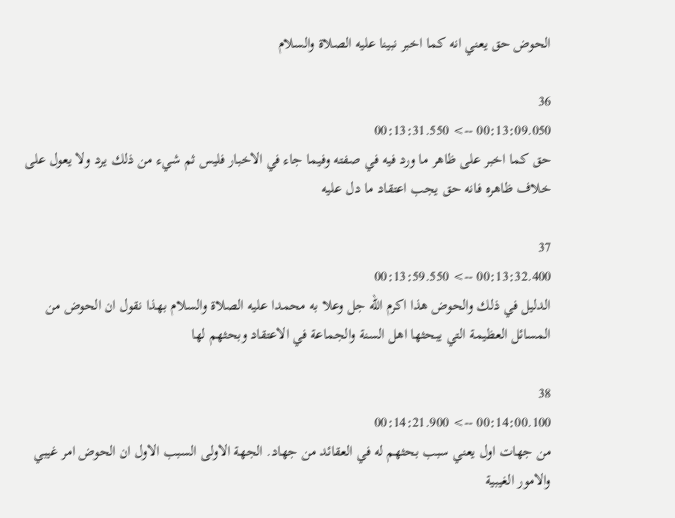الحوض حق يعني انه كما اخبر نبينا عليه الصلاة والسلام

36
00:13:09.050 --> 00:13:31.550
حق كما اخبر على ظاهر ما ورد فيه في صفته وفيما جاء في الاخبار فليس ثم شيء من ذلك يرد ولا يعول على خلاف ظاهره فانه حق يجب اعتقاد ما دل عليه

37
00:13:32.400 --> 00:13:59.550
الدليل في ذلك والحوض هذا اكرم الله جل وعلا به محمدا عليه الصلاة والسلام بهذا نقول ان الحوض من المسائل العظيمة التي يبحثها اهل السنة والجماعة في الاعتقاد وبحثهم لها

38
00:14:00.100 --> 00:14:21.900
من جهات اول يعني سبب بحثهم له في العقائد من جهاد. الجهة الاولى السبب الاول ان الحوض امر غيبي والامور الغيبية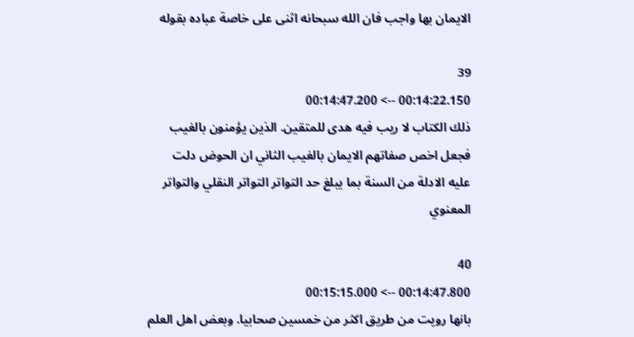الايمان بها واجب فان الله سبحانه اثنى على خاصة عباده بقوله

39
00:14:22.150 --> 00:14:47.200
ذلك الكتاب لا ريب فيه هدى للمتقين. الذين يؤمنون بالغيب فجعل اخص صفاتهم الايمان بالغيب الثاني ان الحوض دلت عليه الادلة من السنة بما يبلغ حد التواتر التواتر النقلي والتواتر المعنوي

40
00:14:47.800 --> 00:15:15.000
بانها رويت من طريق اكثر من خمسين صحابيا. وبعض اهل العلم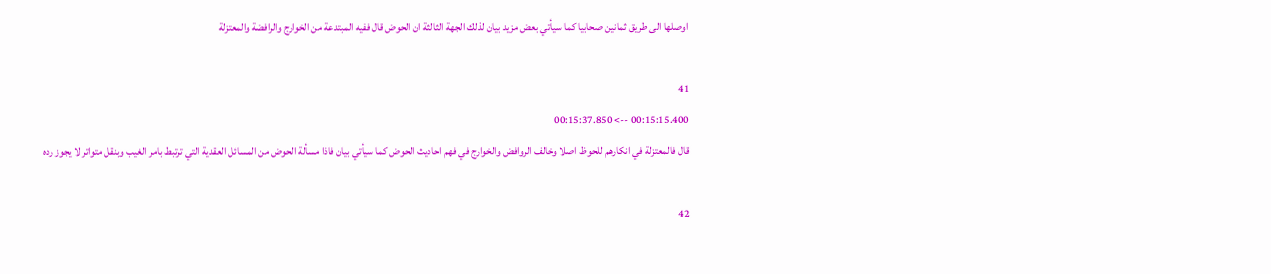اوصلها الى طريق ثمانين صحابيا كما سيأتي بعض مزيد بيان لذلك الجهة الثالثة ان الحوض قال ففيه المبتدعة من الخوارج والرافضة والمعتزلة

41
00:15:15.400 --> 00:15:37.850
قال فالمعتزلة في انكارهم للحوظ اصلا وخالف الروافض والخوارج في فهم احاديث الحوض كما سيأتي بيان فاذا مسألة الحوض من المسائل العقدية التي ترتبط بامر الغيب وبنقل متواتر لا يجوز رده

42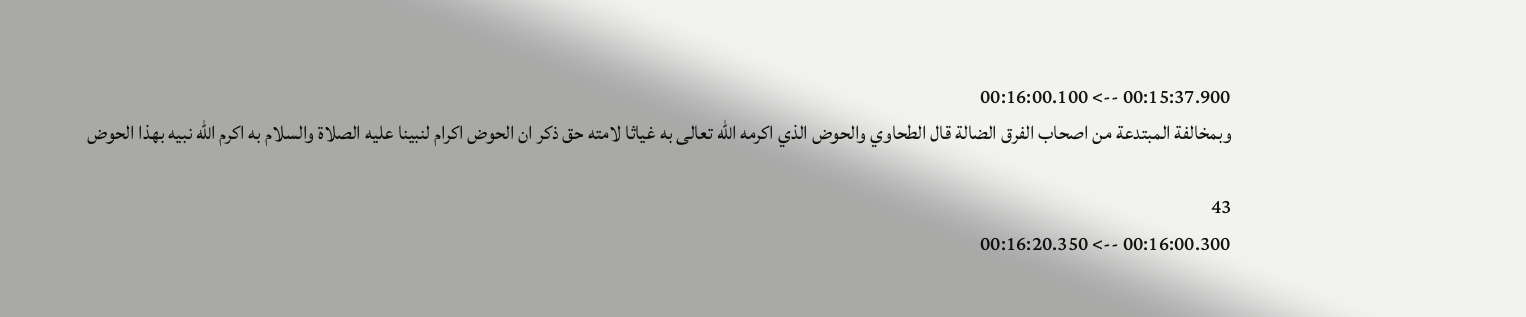00:15:37.900 --> 00:16:00.100
وبمخالفة المبتدعة من اصحاب الفرق الضالة قال الطحاوي والحوض الذي اكرمه الله تعالى به غياثا لامته حق ذكر ان الحوض اكرام لنبينا عليه الصلاة والسلام به اكرم الله نبيه بهذا الحوض

43
00:16:00.300 --> 00:16:20.350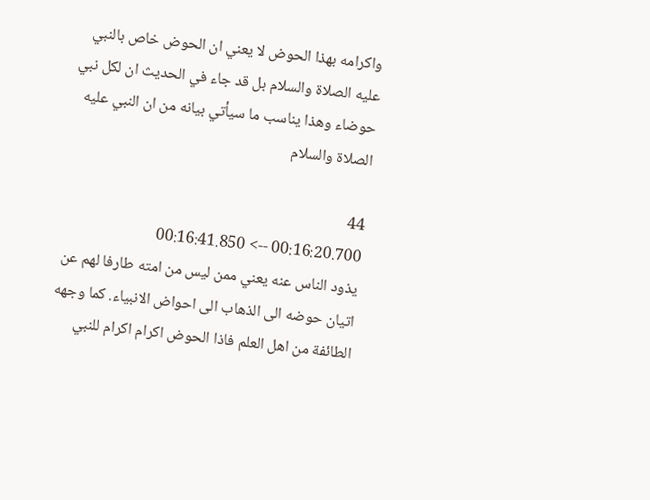واكرامه بهذا الحوض لا يعني ان الحوض خاص بالنبي عليه الصلاة والسلام بل قد جاء في الحديث ان لكل نبي حوضاء وهذا يناسب ما سيأتي بيانه من ان النبي عليه الصلاة والسلام

44
00:16:20.700 --> 00:16:41.850
يذود الناس عنه يعني ممن ليس من امته طارفا لهم عن اتيان حوضه الى الذهاب الى احواض الانبياء. كما وجهه الطائفة من اهل العلم فاذا الحوض اكرام اكرام للنبي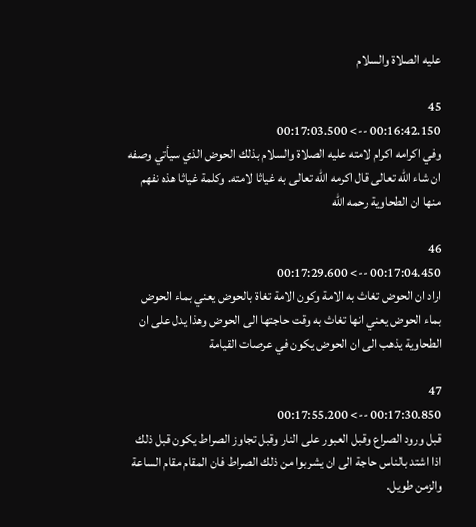عليه الصلاة والسلام

45
00:16:42.150 --> 00:17:03.500
وفي اكرامه اكرام لامته عليه الصلاة والسلام بذلك الحوض الذي سيأتي وصفه ان شاء الله تعالى قال اكرمه الله تعالى به غياثا لامته. وكلمة غياثا هذه نفهم منها ان الطحاوية رحمه الله

46
00:17:04.450 --> 00:17:29.600
اراد ان الحوض تغاث به الامة وكون الامة تغاة بالحوض يعني بماء الحوض بماء الحوض يعني انها تغاث به وقت حاجتها الى الحوض وهذا يدل على ان الطحاوية يذهب الى ان الحوض يكون في عرصات القيامة

47
00:17:30.850 --> 00:17:55.200
قبل ورود الصراع وقبل العبور على النار وقبل تجاوز الصراط يكون قبل ذلك اذا اشتد بالناس حاجة الى ان يشربوا من ذلك الصراط فان المقام مقام الساعة والزمن طويل.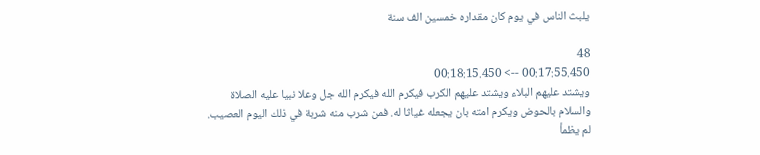يلبث الناس في يوم كان مقداره خمسين الف سنة

48
00:17:55.450 --> 00:18:15.450
ويشتد عليهم البلاء ويشتد عليهم الكرب فيكرم الله فيكرم الله جل وعلا نبيا عليه الصلاة والسلام بالحوض ويكرم امته بان يجعله غياثا له. فمن شرب منه شربة في ذلك اليوم العصيب. لم يظمأ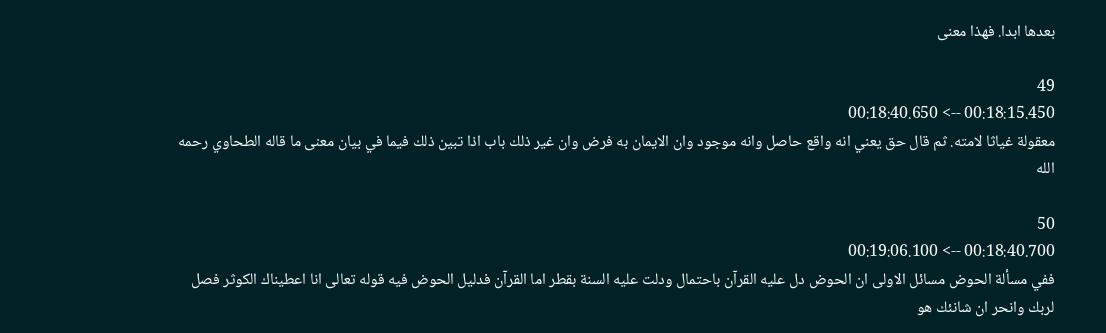بعدها ابدا. فهذا معنى

49
00:18:15.450 --> 00:18:40.650
معقولة غياثا لامته. ثم قال حق يعني انه واقع حاصل وانه موجود وان الايمان به فرض وان غير ذلك باب اذا تبين ذلك فيما في بيان معنى ما قاله الطحاوي رحمه الله

50
00:18:40.700 --> 00:19:06.100
ففي مسألة الحوض مسائل الاولى ان الحوض دل عليه القرآن باحتمال ودلت عليه السنة بقطر اما القرآن فدليل الحوض فيه قوله تعالى انا اعطيناك الكوثر فصل لربك وانحر ان شانئك هو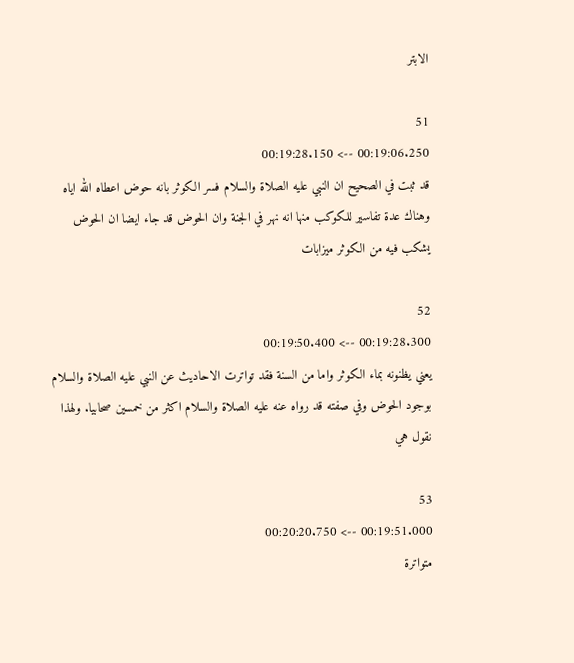الابتر

51
00:19:06.250 --> 00:19:28.150
قد ثبت في الصحيح ان النبي عليه الصلاة والسلام فسر الكوثر بانه حوض اعطاه الله اياه وهناك عدة تفاسير للكوكب منها انه نهر في الجنة وان الحوض قد جاء ايضا ان الحوض يشكب فيه من الكوثر ميزابات

52
00:19:28.300 --> 00:19:50.400
يعني يظنونه بماء الكوثر واما من السنة فقد تواترت الاحاديث عن النبي عليه الصلاة والسلام بوجود الحوض وفي صفته قد رواه عنه عليه الصلاة والسلام اكثر من خمسين صحابيا. ولهذا نقول هي

53
00:19:51.000 --> 00:20:20.750
متواترة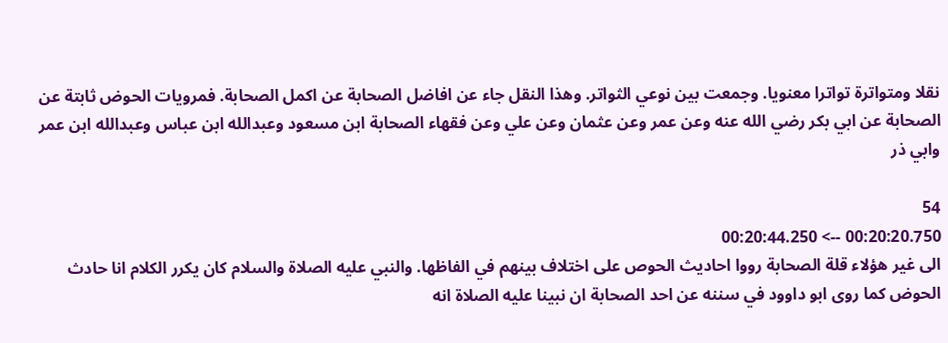نقلا ومتواترة تواترا معنويا. وجمعت بين نوعي الثواتر. وهذا النقل جاء عن افاضل الصحابة عن اكمل الصحابة. فمرويات الحوض ثابتة عن الصحابة عن ابي بكر رضي الله عنه وعن عمر وعن عثمان وعن علي وعن فقهاء الصحابة ابن مسعود وعبدالله ابن عباس وعبدالله ابن عمر وابي ذر

54
00:20:20.750 --> 00:20:44.250
الى غير هؤلاء قلة الصحابة رووا احاديث الحوص على اختلاف بينهم في الفاظها. والنبي عليه الصلاة والسلام كان يكرر الكلام انا حادث الحوض كما روى ابو داوود في سننه عن احد الصحابة ان نبينا عليه الصلاة انه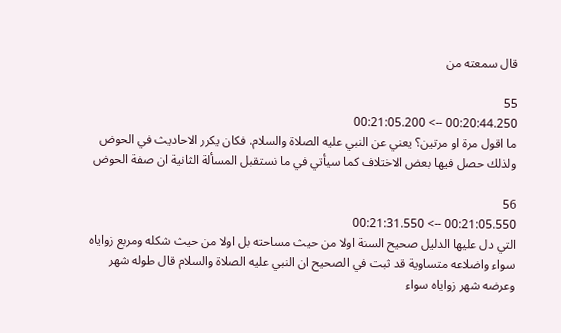قال سمعته من

55
00:20:44.250 --> 00:21:05.200
ما اقول مرة او مرتين؟ يعني عن النبي عليه الصلاة والسلام. فكان يكرر الاحاديث في الحوض ولذلك حصل فيها بعض الاختلاف كما سيأتي في ما نستقبل المسألة الثانية ان صفة الحوض

56
00:21:05.550 --> 00:21:31.550
التي دل عليها الدليل صحيح السنة اولا من حيث مساحته بل اولا من حيث شكله ومربع زواياه سواء واضلاعه متساوية قد ثبت في الصحيح ان النبي عليه الصلاة والسلام قال طوله شهر وعرضه شهر زواياه سواء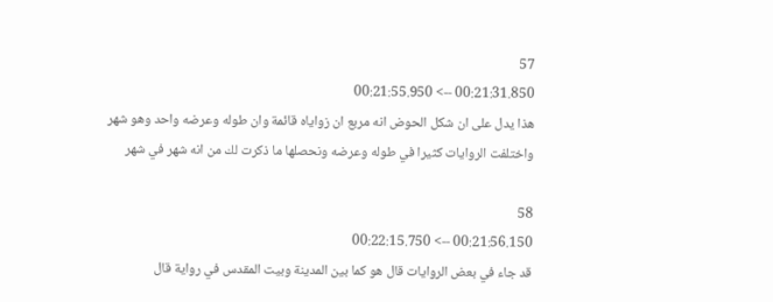57
00:21:31.850 --> 00:21:55.950
هذا يدل على ان شكل الحوض انه مربع ان زواياه قائمة وان طوله وعرضه واحد وهو شهر واختلفت الروايات كثيرا في طوله وعرضه ونحصلها ما ذكرت لك من انه شهر في شهر

58
00:21:56.150 --> 00:22:15.750
قد جاء في بعض الروايات قال هو كما بين المدينة وبيت المقدس في رواية قال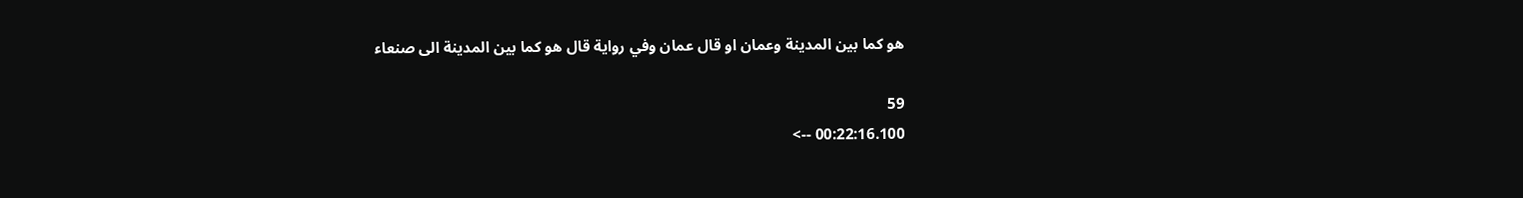هو كما بين المدينة وعمان او قال عمان وفي رواية قال هو كما بين المدينة الى صنعاء

59
00:22:16.100 -->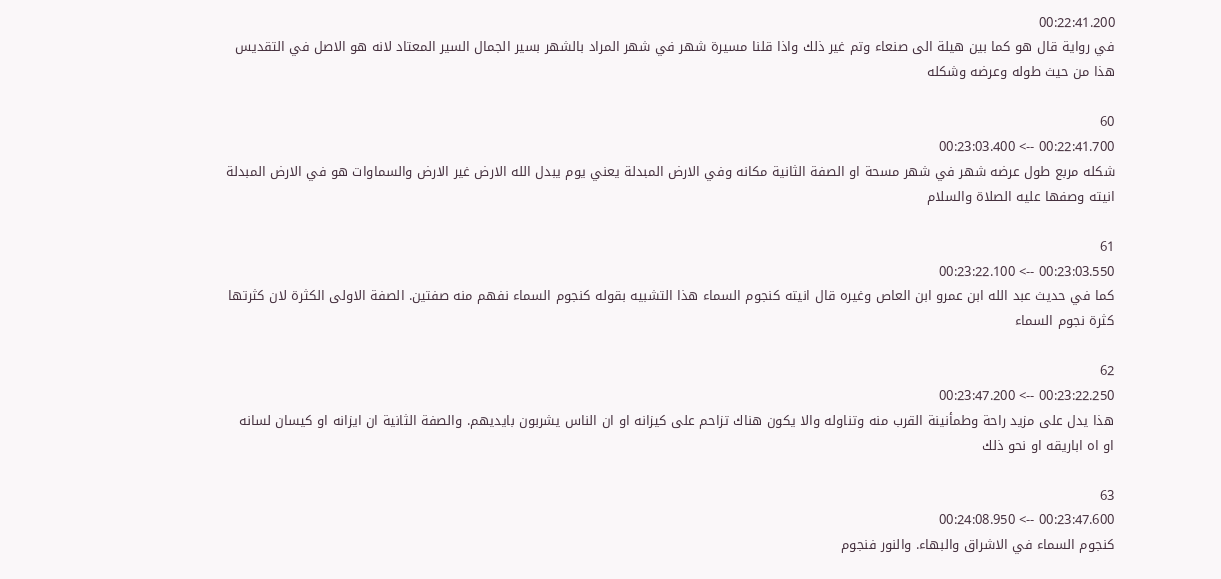00:22:41.200
في رواية قال هو كما بين هيلة الى صنعاء وتم غير ذلك واذا قلنا مسيرة شهر في شهر المراد بالشهر بسير الجمال السير المعتاد لانه هو الاصل في التقديس هذا من حيث طوله وعرضه وشكله

60
00:22:41.700 --> 00:23:03.400
شكله مربع طول عرضه شهر في شهر مسحة او الصفة الثانية مكانه وفي الارض المبدلة يعني يوم يبدل الله الارض غير الارض والسماوات هو في الارض المبدلة انيته وصفها عليه الصلاة والسلام

61
00:23:03.550 --> 00:23:22.100
كما في حديث عبد الله ابن عمرو ابن العاص وغيره قال انيته كنجوم السماء هذا التشبيه بقوله كنجوم السماء نفهم منه صفتين. الصفة الاولى الكثرة لان كثرتها كثرة نجوم السماء

62
00:23:22.250 --> 00:23:47.200
هذا يدل على مزيد راحة وطمأنينة القرب منه وتناوله والا يكون هناك تزاحم على كيزانه او ان الناس يشربون بايديهم. والصفة الثانية ان ايزانه او كيسان لسانه او اه اباريقه او نحو ذلك

63
00:23:47.600 --> 00:24:08.950
كنجوم السماء في الاشراق والبهاء. والنور فنجوم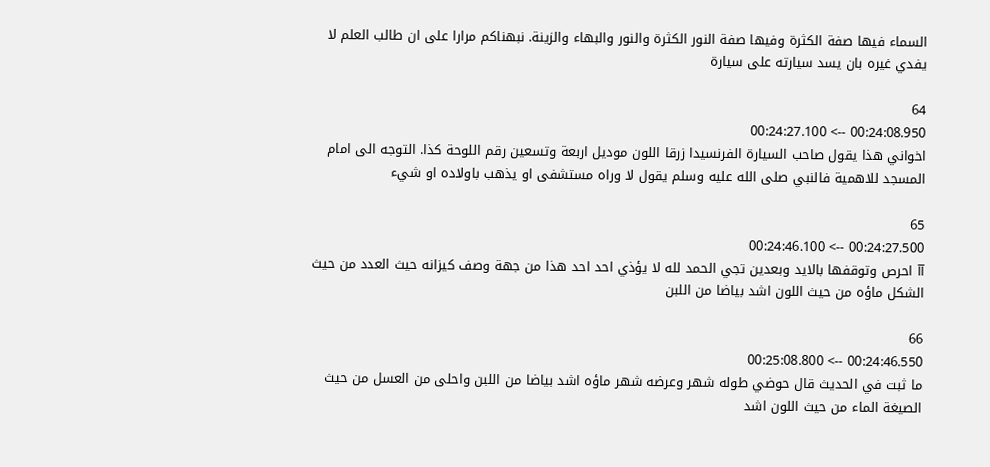السماء فيها صفة الكثرة وفيها صفة النور الكثرة والنور والبهاء والزينة. نبهناكم مرارا على ان طالب العلم لا يفدي غيره بان يسد سيارته على سيارة

64
00:24:08.950 --> 00:24:27.100
اخواني هذا يقول صاحب السيارة الفرنسيدا زرقا اللون موديل اربعة وتسعين رقم اللوحة كذا. التوجه الى امام المسجد للاهمية فالنبي صلى الله عليه وسلم يقول لا وراه مستشفى او يذهب باولاده او شيء

65
00:24:27.500 --> 00:24:46.100
آآ احرص وتوقفها بالايد وبعدين تجي الحمد لله لا يؤذي احد احد هذا من جهة وصف كيزانه حيث العدد من حيث الشكل ماؤه من حيث اللون اشد بياضا من اللبن

66
00:24:46.550 --> 00:25:08.800
ما ثبت في الحديث قال حوضي طوله شهر وعرضه شهر ماؤه اشد بياضا من اللبن واحلى من العسل من حيث الصيغة الماء من حيث اللون اشد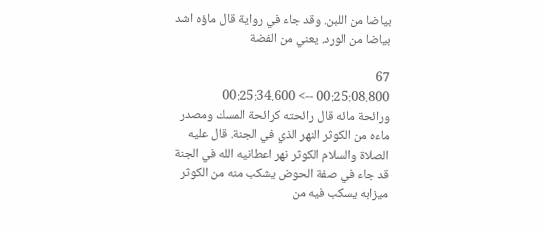بياضا من اللبن. وقد جاء في رواية قال ماؤه اشد بياضا من الورد. يعني من الفضة

67
00:25:08.800 --> 00:25:34.600
ورائحة مائه قال رائحته كرائحة المسك ومصدر ماءه من الكوثر النهر الذي في الجنة. قال عليه الصلاة والسلام الكوثر نهر اعطانيه الله في الجنة قد جاء في صفة الحوض يشكب منه من الكوثر ميزابه يسكب فيه من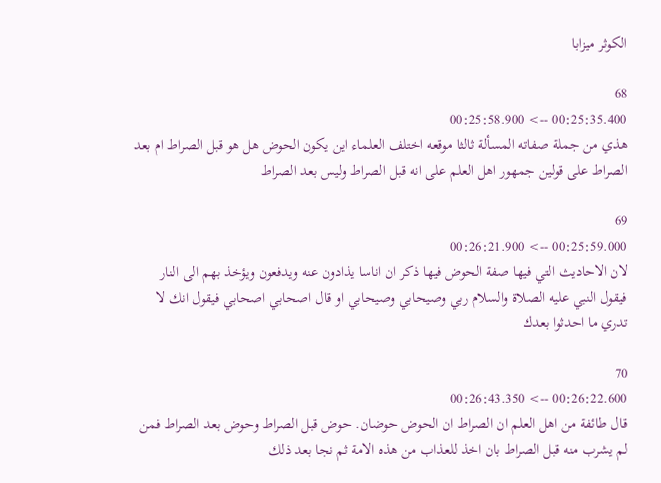الكوثر ميزابا

68
00:25:35.400 --> 00:25:58.900
هذي من جملة صفاته المسألة ثالثا موقعه اختلف العلماء اين يكون الحوض هل هو قبل الصراط ام بعد الصراط على قولين جمهور اهل العلم على انه قبل الصراط وليس بعد الصراط

69
00:25:59.000 --> 00:26:21.900
لان الاحاديث التي فيها صفة الحوض فيها ذكر ان اناسا يذادون عنه ويدفعون ويؤخذ بهم الى النار فيقول النبي عليه الصلاة والسلام ربي وصيحابي وصيحابي او قال اصحابي اصحابي فيقول انك لا تدري ما احدثوا بعدك

70
00:26:22.600 --> 00:26:43.350
قال طائفة من اهل العلم ان الصراط ان الحوض حوضان. حوض قبل الصراط وحوض بعد الصراط فمن لم يشرب منه قبل الصراط بان اخذ للعذاب من هذه الامة ثم نجا بعد ذلك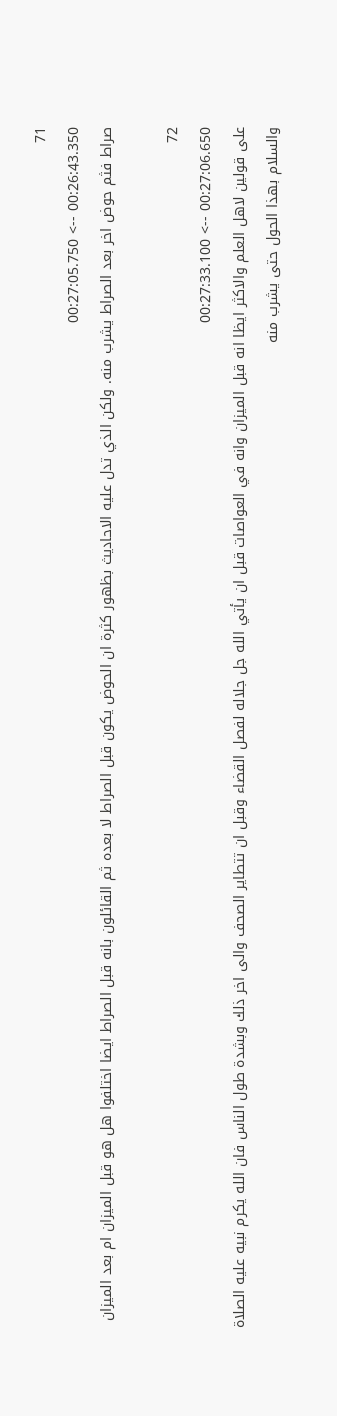71
00:26:43.350 --> 00:27:05.750
صراط فثم حوض اخر بعد الصراط يشرب منه. ولكن الذي تدل عليه الاحاديث بظهور كثرة ان الحوض يكون قبل الصراط لا بعده ثم القائلون بانه قبل الصراط ايضا اختلفوا هل هو قبل الميزان ام بعد الميزان

72
00:27:06.650 --> 00:27:33.100
على قولين لاهل العلم والاكثر ايظا انه قبل الميزان وانه في العواصات قبل ان يأتي الله جل جلاله لفصل القضاء وقبل ان تتطاير الصحف والى اخر ذلك وبشدة طول الناس فان الله يكرم نبيه عليه الصلاة والسلام بهذا الحول حتى يشرب منه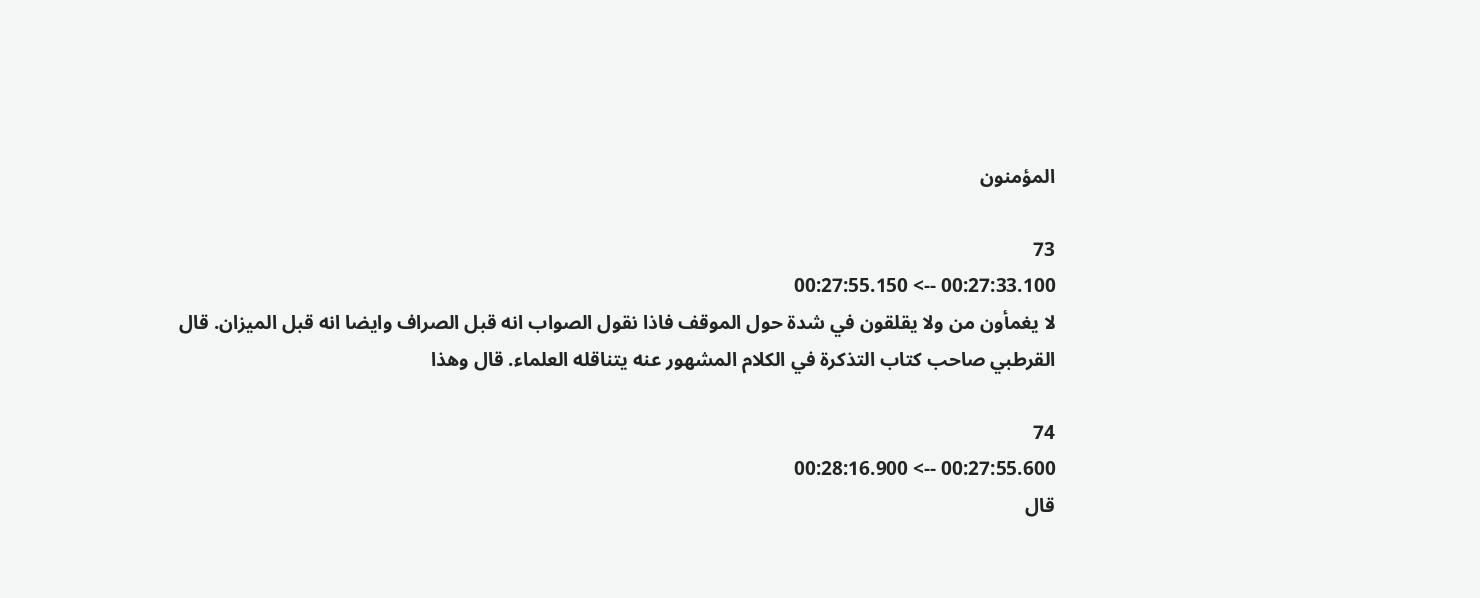المؤمنون

73
00:27:33.100 --> 00:27:55.150
لا يغمأون من ولا يقلقون في شدة حول الموقف فاذا نقول الصواب انه قبل الصراف وايضا انه قبل الميزان. قال القرطبي صاحب كتاب التذكرة في الكلام المشهور عنه يتناقله العلماء. قال وهذا

74
00:27:55.600 --> 00:28:16.900
قال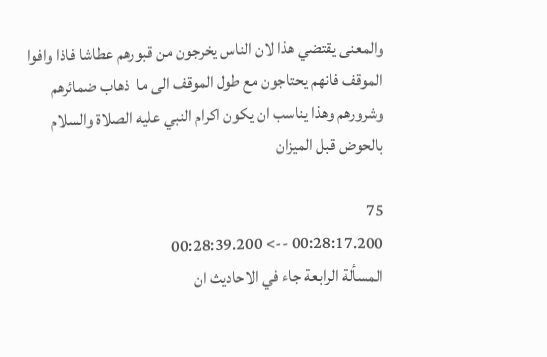والمعنى يقتضي هذا لان الناس يخرجون من قبورهم عطاشا فاذا وافوا الموقف فانهم يحتاجون مع طول الموقف الى ما  ذهاب ضمائرهم وشرورهم وهذا يناسب ان يكون اكرام النبي عليه الصلاة والسلام بالحوض قبل الميزان

75
00:28:17.200 --> 00:28:39.200
المسألة الرابعة جاء في الاحاديث ان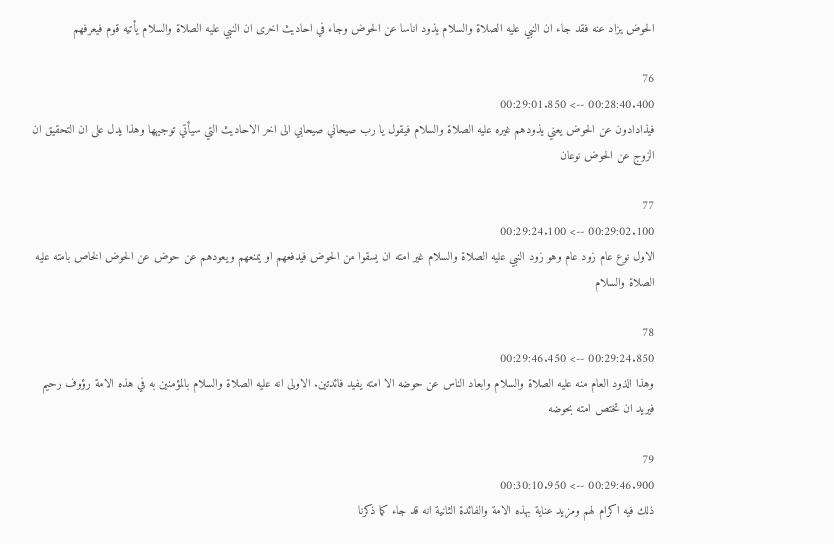الحوض يزاد عنه فقد جاء ان النبي عليه الصلاة والسلام يذود اناسا عن الحوض وجاء في احاديث اخرى ان النبي عليه الصلاة والسلام يأتيه قوم فيعرفهم

76
00:28:40.400 --> 00:29:01.850
فيذادادون عن الحوض يعني يذودهم غيره عليه الصلاة والسلام فيقول يا رب صيحاني صيحابي الى اخر الاحاديث التي سيأتي توجيهها وهذا يدل على ان التحقيق ان الزوج عن الحوض نوعان

77
00:29:02.100 --> 00:29:24.100
الاول نوع عام زود عام وهو زود النبي عليه الصلاة والسلام غير امته ان يسقوا من الحوض فيدفعهم او يمنعهم ويعودهم عن حوض عن الحوض الخاص بامته عليه الصلاة والسلام

78
00:29:24.850 --> 00:29:46.450
وهذا الذود العام منه عليه الصلاة والسلام وابعاد الناس عن حوضه الا امته يفيد فائدتين. الاولى انه عليه الصلاة والسلام بالمؤمنين به في هذه الامة رؤوف رحيم فيريد ان تختص امته بحوضه

79
00:29:46.900 --> 00:30:10.950
ذلك فيه اكرام لهم ومزيد عناية بهذه الامة والفائدة الثانية انه قد جاء كما ذكرنا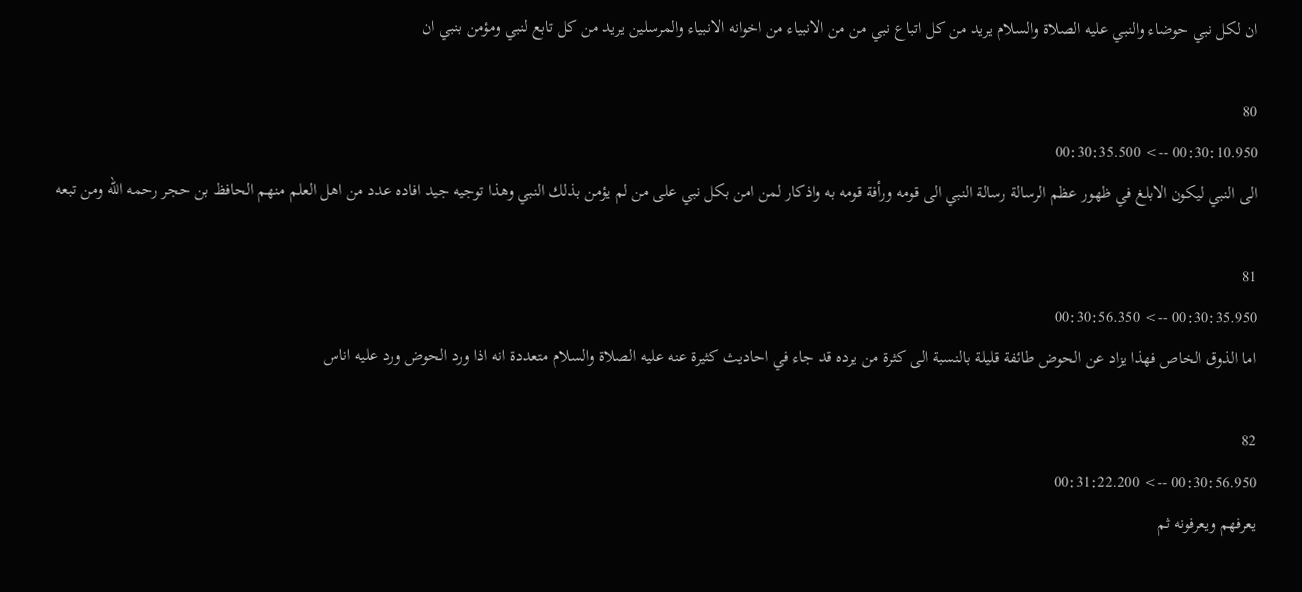ان لكل نبي حوضاء والنبي عليه الصلاة والسلام يريد من كل اتباع نبي من من الانبياء من اخوانه الانبياء والمرسلين يريد من كل تابع لنبي ومؤمن بنبي ان

80
00:30:10.950 --> 00:30:35.500
الى النبي ليكون الابلغ في ظهور عظم الرسالة رسالة النبي الى قومه ورأفة قومه به واذكار لمن امن بكل نبي على من لم يؤمن بذلك النبي وهذا توجيه جيد افاده عدد من اهل العلم منهم الحافظ بن حجر رحمه الله ومن تبعه

81
00:30:35.950 --> 00:30:56.350
اما الذوق الخاص فهذا يزاد عن الحوض طائفة قليلة بالنسبة الى كثرة من يرده قد جاء في احاديث كثيرة عنه عليه الصلاة والسلام متعددة انه اذا ورد الحوض ورد عليه اناس

82
00:30:56.950 --> 00:31:22.200
يعرفهم ويعرفونه ثم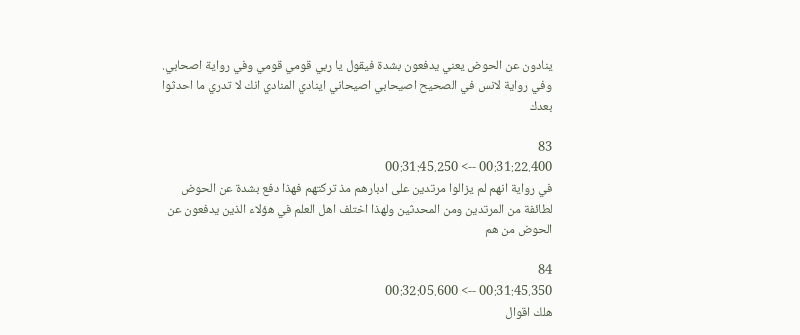ينادون عن الحوض يعني يدفعون بشدة فيقول يا ربي قومي قومي وفي رواية اصحابي. وفي رواية لانس في الصحيح اصيحابي اصيحاني اينادي المنادي انك لا تدري ما احدثوا بعدك

83
00:31:22.400 --> 00:31:45.250
في رواية انهم لم يزالوا مرتدين على ادبارهم مذ تركتهم فهذا دفع بشدة عن الحوض لطائفة من المرتدين ومن المحدثين ولهذا اختلف اهل العلم في هؤلاء الذين يدفعون عن الحوض من هم

84
00:31:45.350 --> 00:32:05.600
هلك اقوال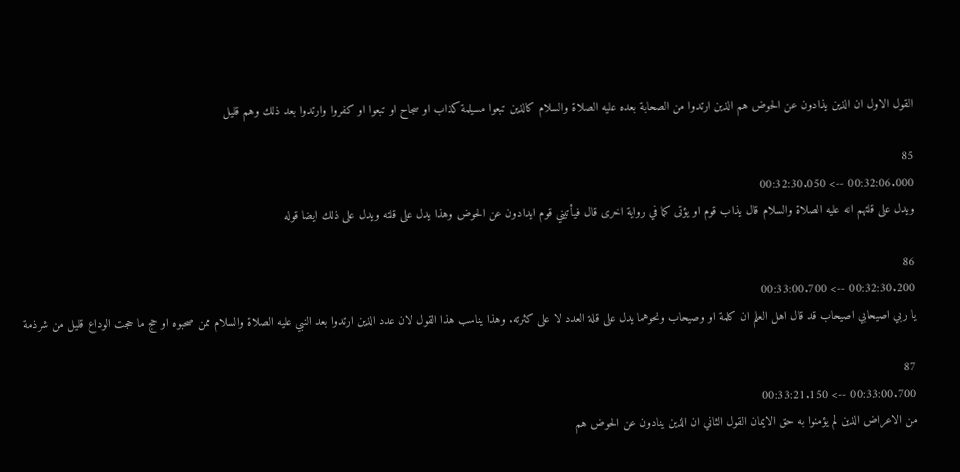القول الاول ان الذين يذادون عن الحوض هم الذين ارتدوا من الصحابة بعده عليه الصلاة والسلام كالذين تبعوا مسيلمة كذاب او سجاح او تبعوا او كفروا وارتدوا بعد ذلك وهم قليل

85
00:32:06.000 --> 00:32:30.050
ويدل على قلتهم انه عليه الصلاة والسلام قال يذاب قوم او يؤتى كما في رواية اخرى قال فيأتيني قوم ايدادون عن الحوض وهذا يدل على قلته ويدل على ذلك ايضا قوله

86
00:32:30.200 --> 00:33:00.700
يا ربي اصيحابي اصيحاب قد قال اهل العلم ان كلمة او وصيحاب ونحوهما يدل على قلة العدد لا على كثرته. وهذا يناسب هذا القول لان عدد الذين ارتدوا بعد النبي عليه الصلاة والسلام ممن صحبوه او حج ما حجت الوداع قليل من شرذمة

87
00:33:00.700 --> 00:33:21.150
من الاعراض الذين لم يؤمنوا به حق الايمان القول الثاني ان الذين ينادون عن الحوض هم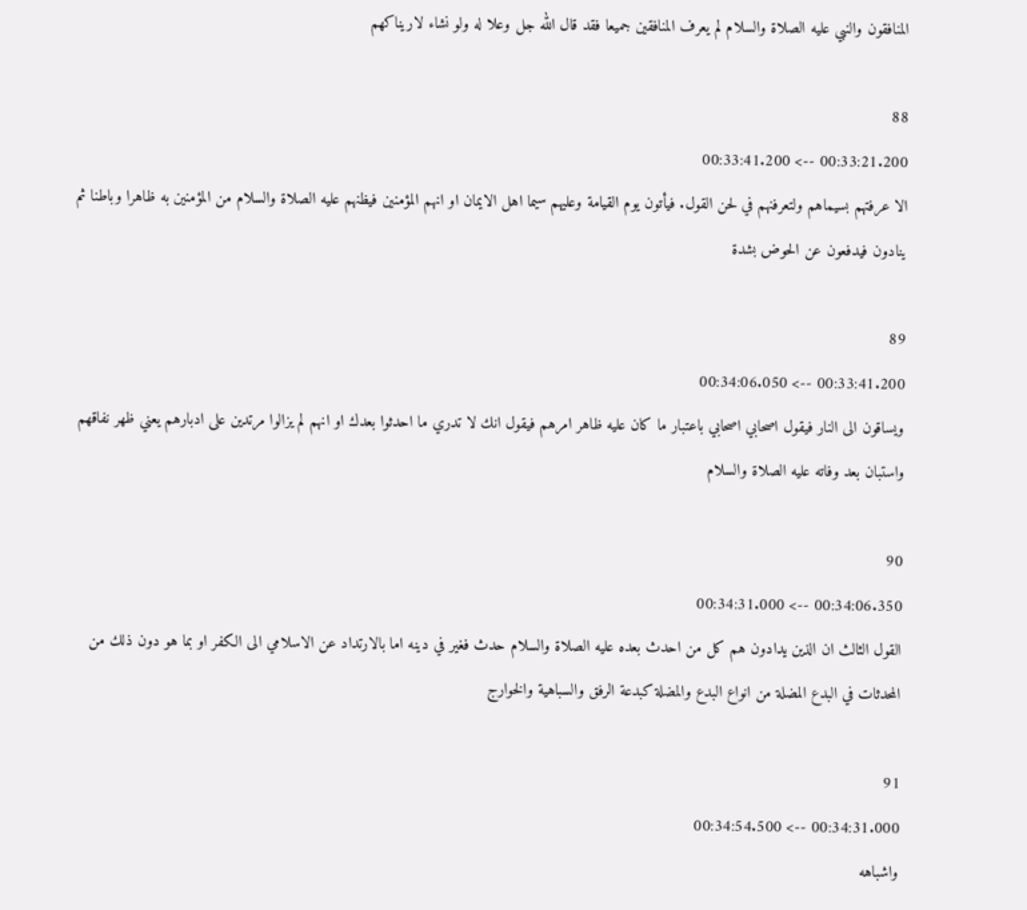المنافقون والنبي عليه الصلاة والسلام لم يعرف المنافقين جميعا فقد قال الله جل وعلا له ولو نشاء لاريناكهم

88
00:33:21.200 --> 00:33:41.200
الا عرفتهم بسيماهم ولتعرفنهم في لحن القول. فيأتون يوم القيامة وعليهم سيما اهل الايمان او انهم المؤمنين فيظنهم عليه الصلاة والسلام من المؤمنين به ظاهرا وباطنا ثم ينادون فيدفعون عن الحوض بشدة

89
00:33:41.200 --> 00:34:06.050
ويساقون الى النار فيقول اصحابي اصحابي باعتبار ما كان عليه ظاهر امرهم فيقول انك لا تدري ما احدثوا بعدك او انهم لم يزالوا مرتدين على ادبارهم يعني ظهر نفاقهم واستبان بعد وفاته عليه الصلاة والسلام

90
00:34:06.350 --> 00:34:31.000
القول الثالث ان الذين يدادون هم كل من احدث بعده عليه الصلاة والسلام حدث فغير في دينه اما بالارتداد عن الاسلامي الى الكفر او بما هو دون ذلك من المحدثات في البدع المضلة من انواع البدع والمضلة كبدعة الرفق والسباهية والخوارج

91
00:34:31.000 --> 00:34:54.500
واشباهه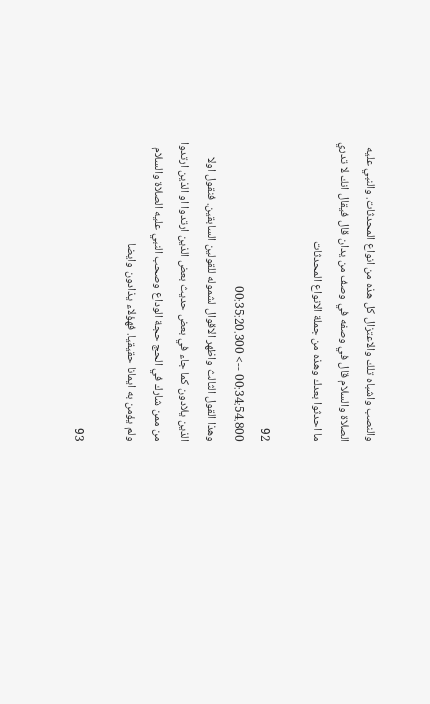والنصب واشباه تلك والاعتزال كل هذه من انواع المحدثات. والنبي عليه الصلاة والسلام قال في وصفه في وصف من يدان قال فيقال انك لا تدري ما احدثوا بعدك وهذه من جملة الانواع المحدثات

92
00:34:54.800 --> 00:35:20.300
وهذا القول الثالث واظهر الاقوال لشموله للقولين السابقين. فنقول اولا الذين يلادون كما جاء في بعض حديث بعض الذين ارتدوا او الذين ارتدوا من ممن شارك في الحج حجة الوداع وصحب النبي عليه الصلاة والسلام ولم يؤمن به ايمانا حقيقيا. فهؤلاء يذادون وايضا

93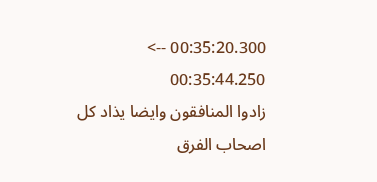00:35:20.300 --> 00:35:44.250
زادوا المنافقون وايضا يذاد كل اصحاب الفرق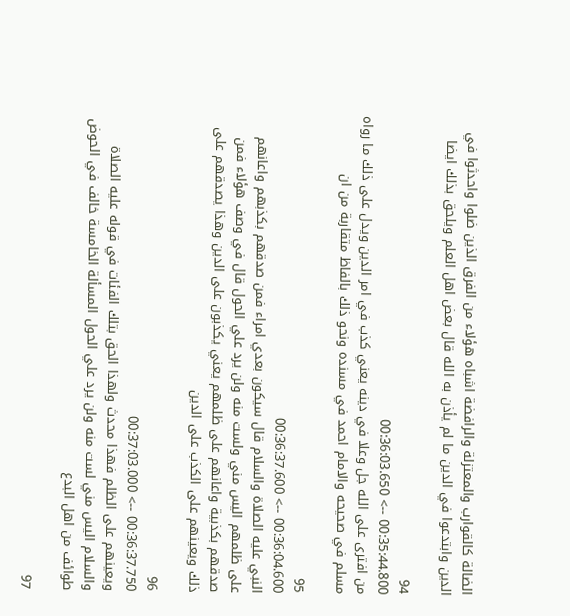الضالة كالقوارب والمعتزلة والرافضة اشباه هؤلاء من الفرق الذين ضلوا واحدثوا في الدين وابتدعوا في الدين ما لم يأذن به الله قال بعض اهل العلم ويلحق بذلك ايضا

94
00:35:44.800 --> 00:36:03.650
من افترى على الله جل وعلا في دينه يعني كذب في امر الدين ويدل على ذلك ما رواه مسلم في صحيحه والامام احمد في مسنده ونحو ذلك بالفاظ متقاربة من ان

95
00:36:04.600 --> 00:36:37.600
النبي عليه الصلاة والسلام قال سيكون بعدي امراء فمن صدقهم بكذبهم واعانهم على ظلمهم اليس مني ولست منه ولن يرد علي الحول قال في وصف هؤلاء فمن صدقهم بكذبية واعانهم على ظلمهم يعني يكذبون على الدين وهذا يصدقهم على ذلك ويعينهم على الكذب على الدين

96
00:36:37.750 --> 00:37:03.000
ويعينهم على الظلم فهذا محدث ولهذا الحق بتلك الفئات في قوله عليه الصلاة والسلام اليس مني لست منه ولن يرد علي الحول المسألة الخامسة خالف في الحوض طوائف من اهل البدع

97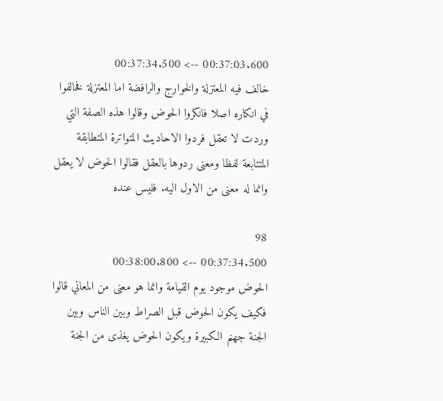00:37:03.600 --> 00:37:34.500
خالف فيه المعتزلة والخوارج والرافضة اما المعتزلة فخالفوا في انكاره اصلا فانكروا الحوض وقالوا هذه الصفة التي وردت لا تعقل فردوا الاحاديث المتواترة المتطابقة المتتابعة لفظا ومعنى ردوها بالعقل فقالوا الحوض لا يعقل وانما له معنى من الاول اليه. فليس عنده

98
00:37:34.500 --> 00:38:00.800
الحوض موجود يوم القيامة وانما هو معنى من المعاني قالوا فكيف يكون الحوض قبل الصراط وبين الناس وبين الجنة جهنم الكبيرة ويكون الحوض يغذى من الجنة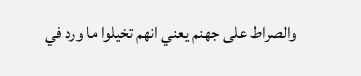والصراط على جهنم يعني انهم تخيلوا ما ورد في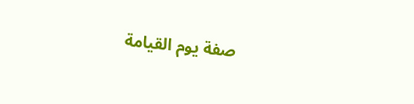صفة يوم القيامة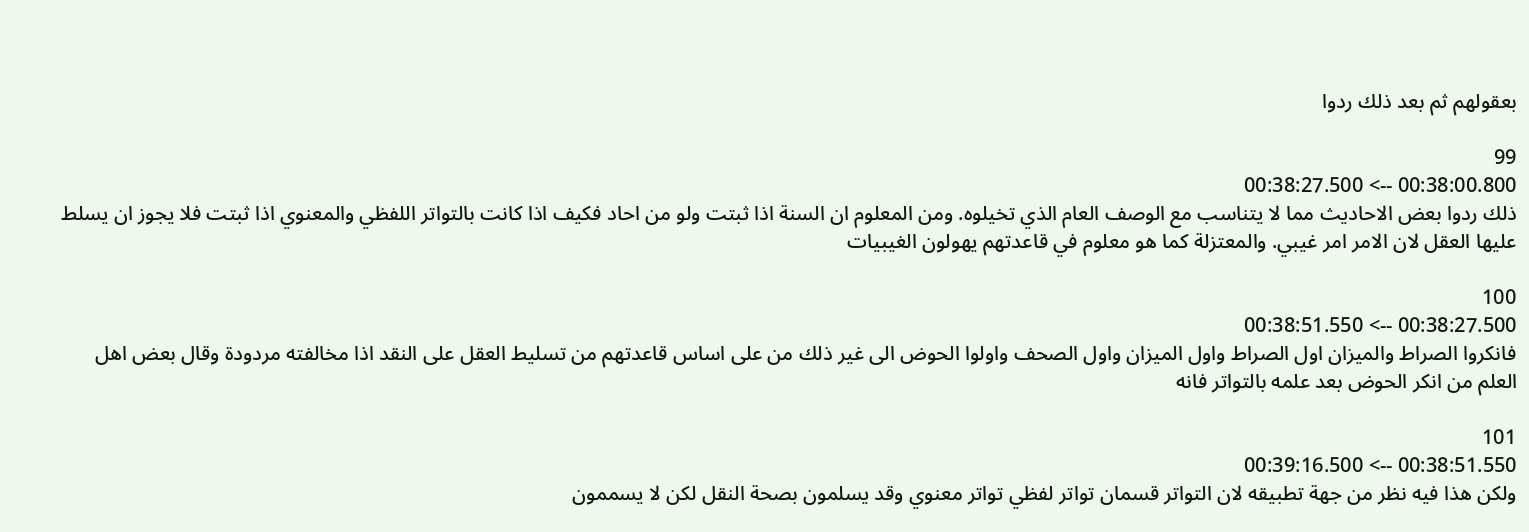بعقولهم ثم بعد ذلك ردوا

99
00:38:00.800 --> 00:38:27.500
ذلك ردوا بعض الاحاديث مما لا يتناسب مع الوصف العام الذي تخيلوه. ومن المعلوم ان السنة اذا ثبتت ولو من احاد فكيف اذا كانت بالتواتر اللفظي والمعنوي اذا ثبتت فلا يجوز ان يسلط عليها العقل لان الامر امر غيبي. والمعتزلة كما هو معلوم في قاعدتهم يهولون الغيبيات

100
00:38:27.500 --> 00:38:51.550
فانكروا الصراط والميزان اول الصراط واول الميزان واول الصحف واولوا الحوض الى غير ذلك من على اساس قاعدتهم من تسليط العقل على النقد اذا مخالفته مردودة وقال بعض اهل العلم من انكر الحوض بعد علمه بالتواتر فانه

101
00:38:51.550 --> 00:39:16.500
ولكن هذا فيه نظر من جهة تطبيقه لان التواتر قسمان تواتر لفظي تواتر معنوي وقد يسلمون بصحة النقل لكن لا يسممون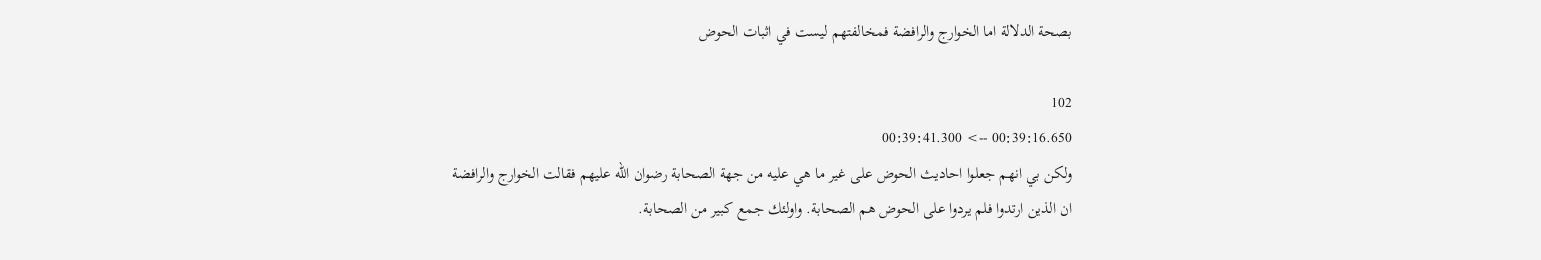بصحة الدلالة اما الخوارج والرافضة فمخالفتهم ليست في اثبات الحوض

102
00:39:16.650 --> 00:39:41.300
ولكن بي انهم جعلوا احاديث الحوض على غير ما هي عليه من جهة الصحابة رضوان الله عليهم فقالت الخوارج والرافضة ان الذين ارتدوا فلم يردوا على الحوض هم الصحابة. واولئك جمع كبير من الصحابة.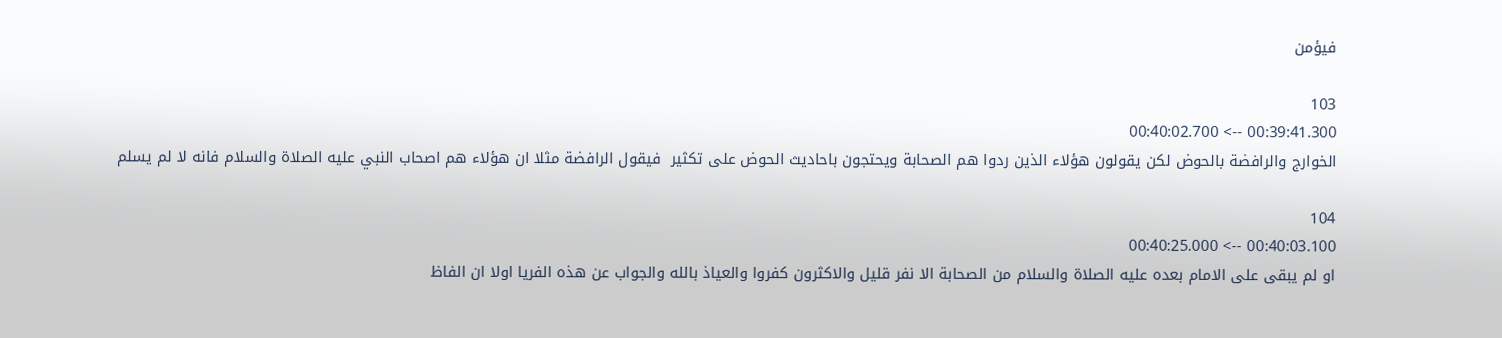فيؤمن

103
00:39:41.300 --> 00:40:02.700
الخوارج والرافضة بالحوض لكن يقولون هؤلاء الذين ردوا هم الصحابة ويحتجون باحاديث الحوض على تكثير  فيقول الرافضة مثلا ان هؤلاء هم اصحاب النبي عليه الصلاة والسلام فانه لا لم يسلم

104
00:40:03.100 --> 00:40:25.000
او لم يبقى على الامام بعده عليه الصلاة والسلام من الصحابة الا نفر قليل والاكثرون كفروا والعياذ بالله والجواب عن هذه الفريا اولا ان الفاظ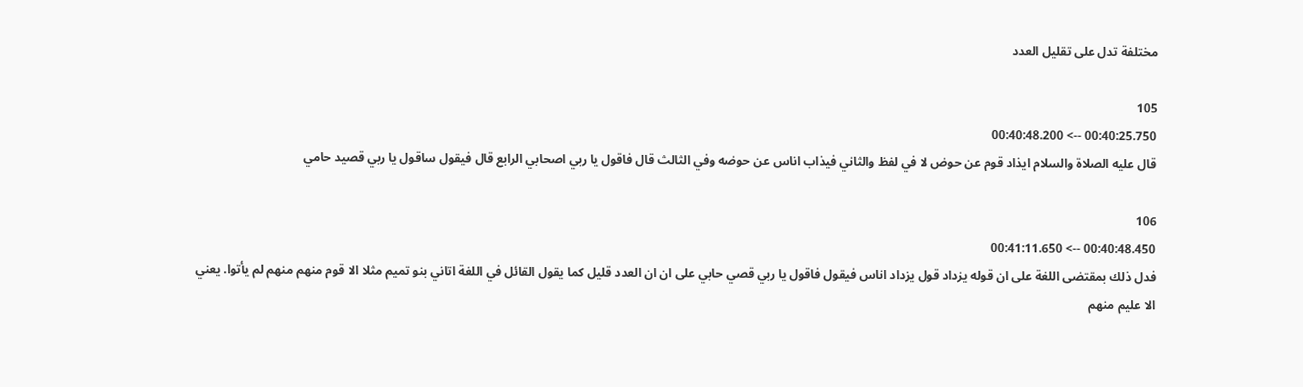مختلفة تدل على تقليل العدد

105
00:40:25.750 --> 00:40:48.200
قال عليه الصلاة والسلام ايذاد قوم عن حوض لا في لفظ والثاني فيذاب اناس عن حوضه وفي الثالث قال فاقول يا ربي اصحابي الرابع قال فيقول ساقول يا ربي قصيد حامي

106
00:40:48.450 --> 00:41:11.650
فدل ذلك بمقتضى اللغة على ان قوله يزداد قول يزداد اناس فيقول فاقول يا ربي قصي حابي على ان ان العدد قليل كما يقول القائل في اللغة اتاني بنو تميم مثلا الا قوم منهم منهم لم يأتوا. يعني الا عليم منهم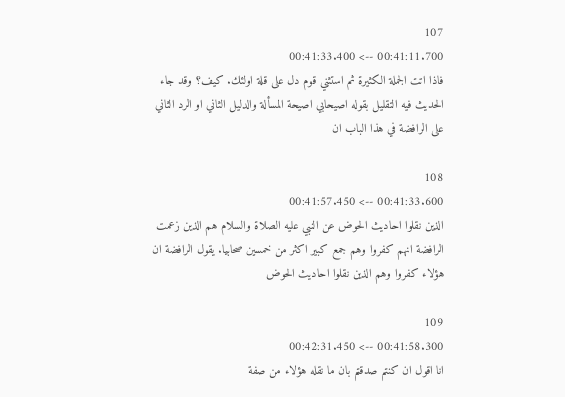107
00:41:11.700 --> 00:41:33.400
فاذا اتت الجملة الكثيرة ثم استثني قوم دل على قلة اولئك. كيف؟ وقد جاء الحديث فيه التقليل بقوله اصيحابي اصيحة المسألة والدليل الثاني او الرد الثاني على الرافضة في هذا الباب ان

108
00:41:33.600 --> 00:41:57.450
الذين نقلوا احاديث الحوض عن النبي عليه الصلاة والسلام هم الذين زعمت الرافضة انهم كفروا وهم جمع كبير اكثر من خمسين صحابيا. يقول الرافضة ان هؤلاء كفروا وهم الذين نقلوا احاديث الحوض

109
00:41:58.300 --> 00:42:31.450
انا اقول ان كنتم صدقتم بان ما نقله هؤلاء من صفة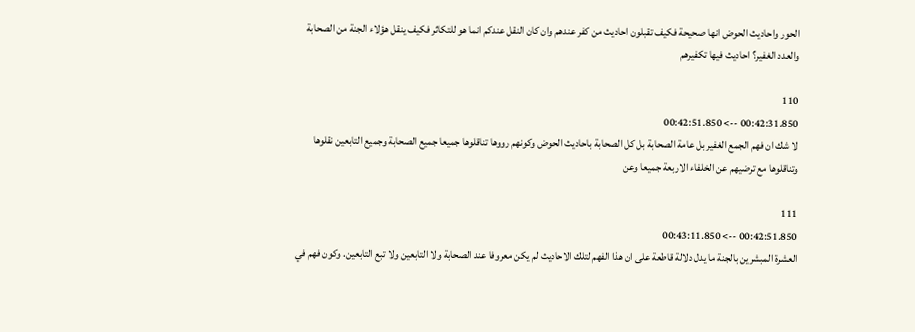الحور واحاديث الحوض انها صحيحة فكيف تقبلون احاديث من كفر عندهم وان كان النقل عندكم انما هو للتكاثر فكيف ينقل هؤلاء الجنة من الصحابة والعدد الغفير؟ احاديث فيها تكفيرهم

110
00:42:31.850 --> 00:42:51.850
لا شك ان فهم الجمع الغفير بل عامة الصحابة بل كل الصحابة باحاديث الحوض وكونهم رووها تناقلوها جميعا جميع الصحابة وجميع التابعين نقلوها وتناقلوها مع ترضيهم عن الخلفاء الاربعة جميعا وعن

111
00:42:51.850 --> 00:43:11.850
العشرة المبشرين بالجنة ما يدل دلالة قاطعة على ان هذا الفهم لتلك الاحاديث لم يكن معروفا عند الصحابة ولا التابعين ولا تبع التابعين. وكون فهم في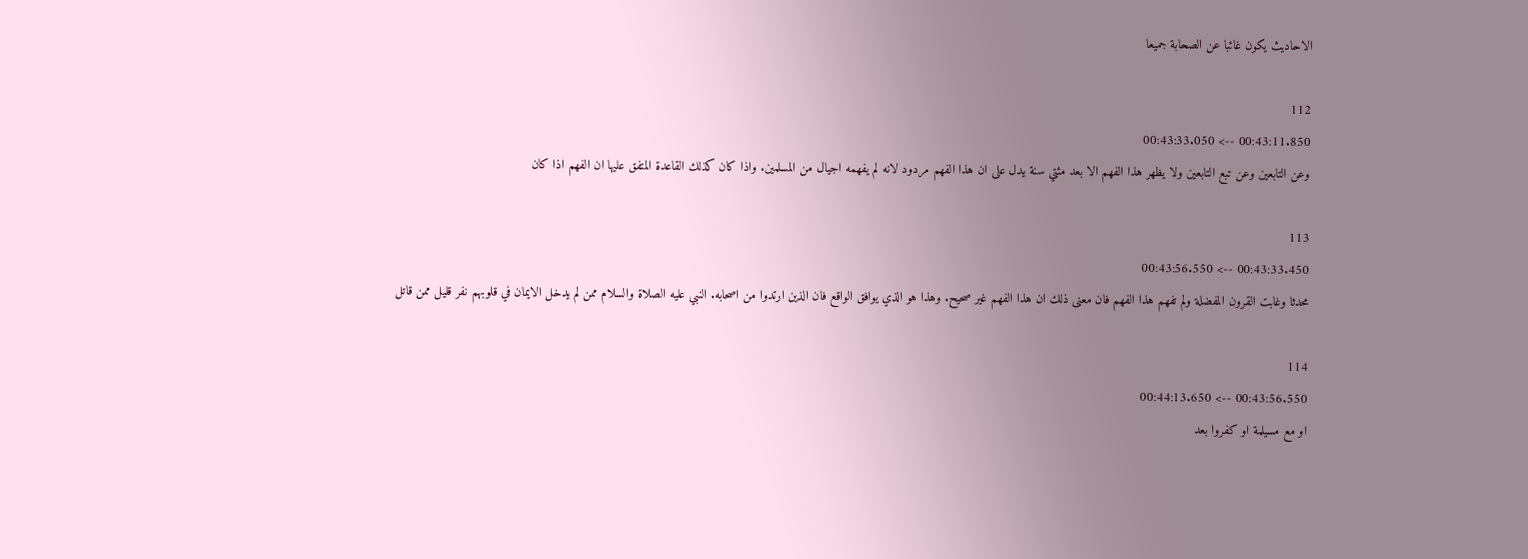الاحاديث يكون غائبا عن الصحابة جميعا

112
00:43:11.850 --> 00:43:33.050
وعن التابعين وعن تبع التابعين ولا يظهر هذا الفهم الا بعد مئتي سنة يدل على ان هذا الفهم مردود لانه لم يفهمه اجيال من المسلمين. واذا كان كذلك القاعدة المتفق عليها ان الفهم اذا كان

113
00:43:33.450 --> 00:43:56.550
محدثا وغابت القرون المفضلة ولم تفهم هذا الفهم فان معنى ذلك ان هذا الفهم غير صحيح. وهذا هو الذي يوافق الواقع فان الذين ارتدوا من اصحابه. النبي عليه الصلاة والسلام ممن لم يدخل الايمان في قلوبهم نفر قليل ممن قاتل

114
00:43:56.550 --> 00:44:13.650
او مع مسيلمة او كفروا بعد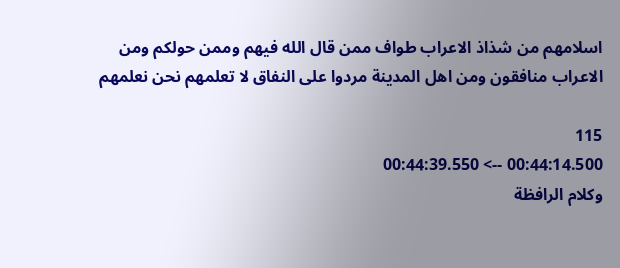اسلامهم من شذاذ الاعراب طواف ممن قال الله فيهم وممن حولكم ومن الاعراب منافقون ومن اهل المدينة مردوا على النفاق لا تعلمهم نحن نعلمهم

115
00:44:14.500 --> 00:44:39.550
وكلام الرافظة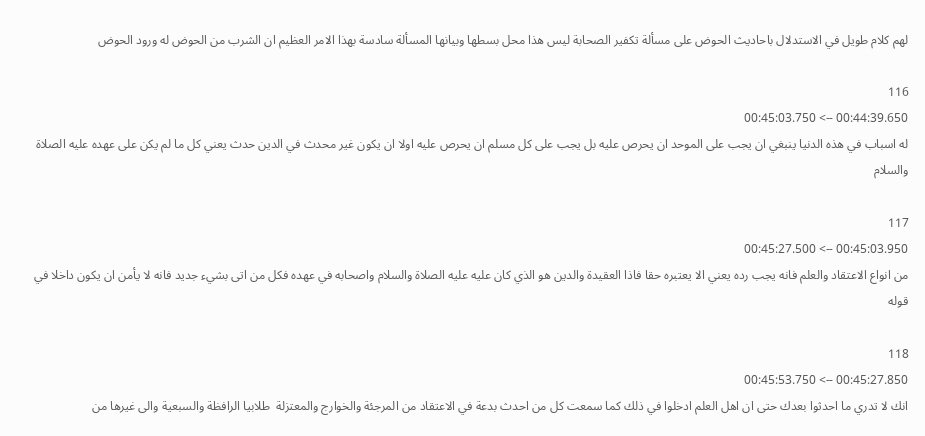لهم كلام طويل في الاستدلال باحاديث الحوض على مسألة تكفير الصحابة ليس هذا محل بسطها وبيانها المسألة سادسة بهذا الامر العظيم ان الشرب من الحوض له ورود الحوض

116
00:44:39.650 --> 00:45:03.750
له اسباب في هذه الدنيا ينبغي ان يجب على الموحد ان يحرص عليه بل يجب على كل مسلم ان يحرص عليه اولا ان يكون غير محدث في الدين حدث يعني كل ما لم يكن على عهده عليه الصلاة والسلام

117
00:45:03.950 --> 00:45:27.500
من انواع الاعتقاد والعلم فانه يجب رده يعني الا يعتبره حقا فاذا العقيدة والدين هو الذي كان عليه عليه الصلاة والسلام واصحابه في عهده فكل من اتى بشيء جديد فانه لا يأمن ان يكون داخلا في قوله

118
00:45:27.850 --> 00:45:53.750
انك لا تدري ما احدثوا بعدك حتى ان اهل العلم ادخلوا في ذلك كما سمعت كل من احدث بدعة في الاعتقاد من المرجئة والخوارج والمعتزلة  طلابيا الرافظة والسبعية والى غيرها من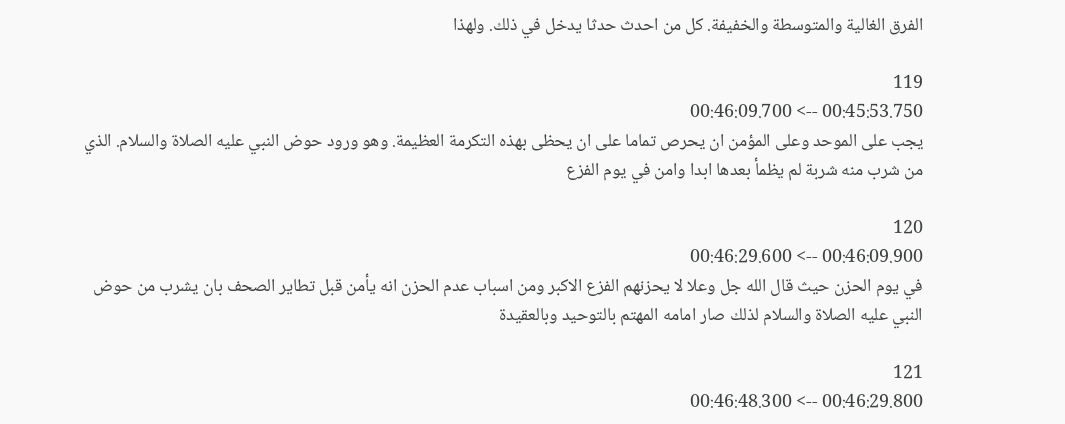الفرق الغالية والمتوسطة والخفيفة. كل من احدث حدثا يدخل في ذلك. ولهذا

119
00:45:53.750 --> 00:46:09.700
يجب على الموحد وعلى المؤمن ان يحرص تماما على ان يحظى بهذه التكرمة العظيمة. وهو ورود حوض النبي عليه الصلاة والسلام. الذي من شرب منه شربة لم يظمأ بعدها ابدا وامن في يوم الفزع

120
00:46:09.900 --> 00:46:29.600
في يوم الحزن حيث قال الله جل وعلا لا يحزنهم الفزع الاكبر ومن اسباب عدم الحزن انه يأمن قبل تطاير الصحف بان يشرب من حوض النبي عليه الصلاة والسلام لذلك صار امامه المهتم بالتوحيد وبالعقيدة

121
00:46:29.800 --> 00:46:48.300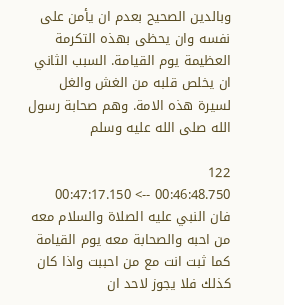وبالدين الصحيح بعدم ان يأمن على نفسه وان يحظى بهذه التكرمة العظيمة يوم القيامة. السبب الثاني ان يخلص قلبه من الغش والغل لسيرة هذه الامة. وهم صحابة رسول الله صلى الله عليه وسلم

122
00:46:48.750 --> 00:47:17.150
فان النبي عليه الصلاة والسلام معه من احبه والصحابة معه يوم القيامة كما ثبت انت مع من احببت واذا كان كذلك فلا يجوز لاحد ان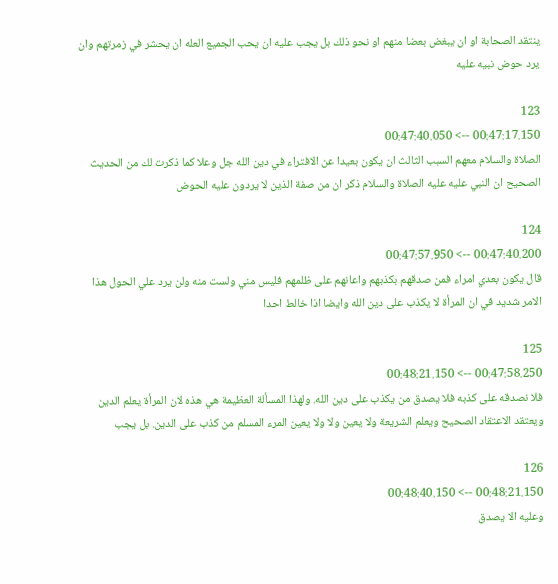ينتقد الصحابة او ان يبغض بعضا منهم او نحو ذلك بل يجب عليه ان يحب الجميع العله ان يحشر في زمرتهم وان يرد حوض نبيه عليه

123
00:47:17.150 --> 00:47:40.050
الصلاة والسلام معهم السبب الثالث ان يكون بعيدا عن الافتراء في دين الله جل وعلا كما ذكرت لك من الحديث الصحيح ان النبي عليه عليه الصلاة والسلام ذكر ان من صفة الذين لا يردون عليه الحوض

124
00:47:40.200 --> 00:47:57.950
قال يكون بعدي امراء فمن صدقهم بكذبهم واعانهم على ظلمهم فليس مني ولست منه ولن يرد علي الحول هذا الامر شديد في ان المرأة لا يكذب على دين الله وايضا اذا خالط احدا

125
00:47:58.250 --> 00:48:21.150
فلا نصدقه على كذبه فلا يصدق من يكذب على دين الله. ولهذا المسألة العظيمة هي هذه لان المرأة يعلم الدين ويعتقد الاعتقاد الصحيح ويعلم الشريعة ولا يعين ولا ولا يعين المرء المسلم من كذب على الدين. بل يجب

126
00:48:21.150 --> 00:48:40.150
وعليه الا يصدق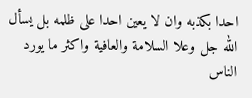احدا بكذبه وان لا يعين احدا على ظلمه بل يسأل الله جل وعلا السلامة والعافية واكثر ما يورد الناس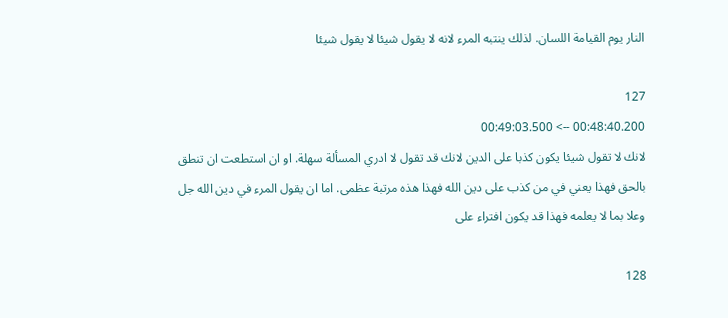النار يوم القيامة اللسان. لذلك ينتبه المرء لانه لا يقول شيئا لا يقول شيئا

127
00:48:40.200 --> 00:49:03.500
لانك لا تقول شيئا يكون كذبا على الدين لانك قد تقول لا ادري المسألة سهلة. او ان استطعت ان تنطق بالحق فهذا يعني في من كذب على دين الله فهذا هذه مرتبة عظمى. اما ان يقول المرء في دين الله جل وعلا بما لا يعلمه فهذا قد يكون افتراء على

128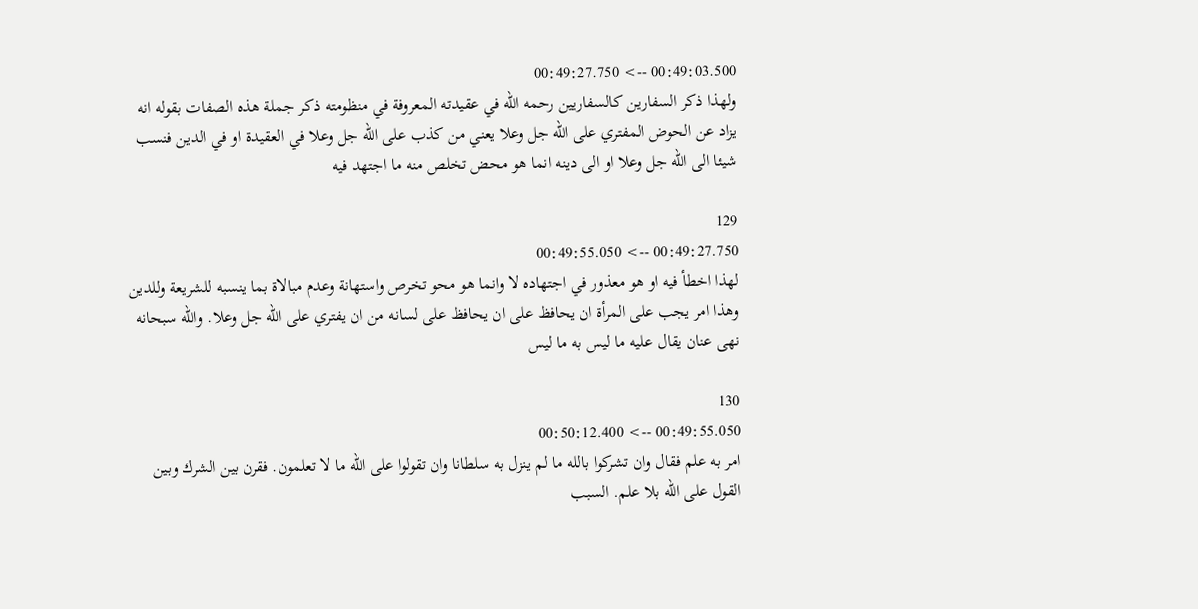00:49:03.500 --> 00:49:27.750
ولهذا ذكر السفارين كالسفاريين رحمه الله في عقيدته المعروفة في منظومته ذكر جملة هذه الصفات بقوله انه يزاد عن الحوض المفتري على الله جل وعلا يعني من كذب على الله جل وعلا في العقيدة او في الدين فنسب شيئا الى الله جل وعلا او الى دينه انما هو محض تخلص منه ما اجتهد فيه

129
00:49:27.750 --> 00:49:55.050
لهذا اخطأ فيه او هو معذور في اجتهاده لا وانما هو محو تخرص واستهانة وعدم مبالاة بما ينسبه للشريعة وللدين وهذا امر يجب على المرأة ان يحافظ على ان يحافظ على لسانه من ان يفتري على الله جل وعلا. والله سبحانه نهى عنان يقال عليه ما ليس به ما ليس

130
00:49:55.050 --> 00:50:12.400
امر به علم فقال وان تشركوا بالله ما لم ينزل به سلطانا وان تقولوا على الله ما لا تعلمون. فقرن بين الشرك وبين القول على الله بلا علم. السبب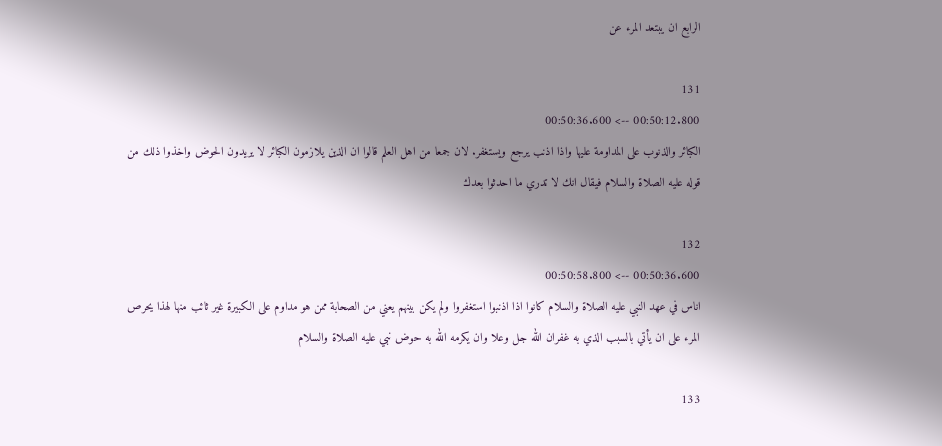الرابع ان يبتعد المرء عن

131
00:50:12.800 --> 00:50:36.600
الكبائر والذنوب على المداومة عليها واذا اذنب يرجع ويستغفر. لان جمعا من اهل العلم قالوا ان الذين يلازمون الكبائر لا يريدون الحوض واخذوا ذلك من قوله عليه الصلاة والسلام فيقال انك لا تدري ما احدثوا بعدك

132
00:50:36.600 --> 00:50:58.800
اناس في عهد النبي عليه الصلاة والسلام كانوا اذا اذنبوا استغفروا ولم يكن بينهم يعني من الصحابة ممن هو مداوم على الكبيرة غير ثائب منها لهذا يحرص المرء على ان يأتي بالسبب الذي به غفران الله جل وعلا وان يكرمه الله به حوض نبي عليه الصلاة والسلام

133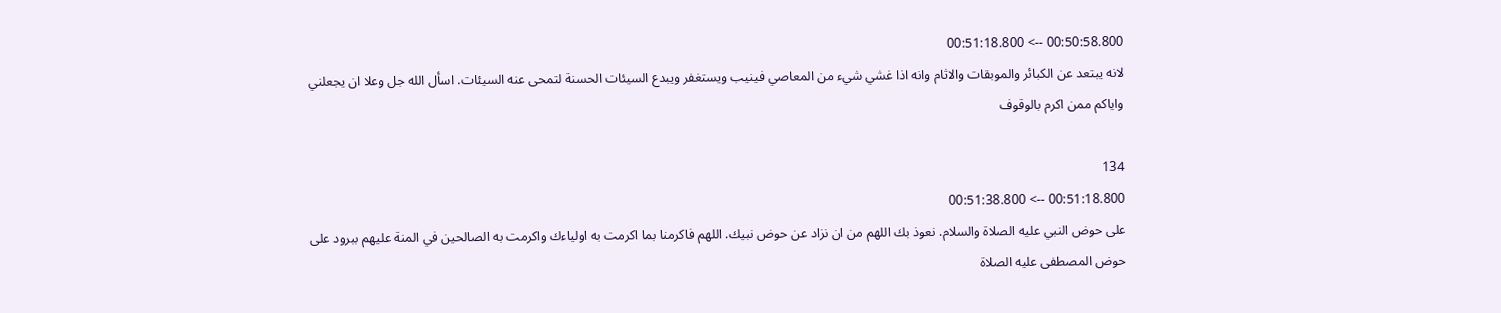00:50:58.800 --> 00:51:18.800
لانه يبتعد عن الكبائر والموبقات والاثام وانه اذا غشي شيء من المعاصي فينيب ويستغفر ويبدع السيئات الحسنة لتمحى عنه السيئات. اسأل الله جل وعلا ان يجعلني واياكم ممن اكرم بالوقوف

134
00:51:18.800 --> 00:51:38.800
على حوض النبي عليه الصلاة والسلام. نعوذ بك اللهم من ان نزاد عن حوض نبيك. اللهم فاكرمنا بما اكرمت به اولياءك واكرمت به الصالحين في المنة عليهم ببرود على حوض المصطفى عليه الصلاة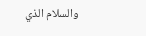والسلام الذي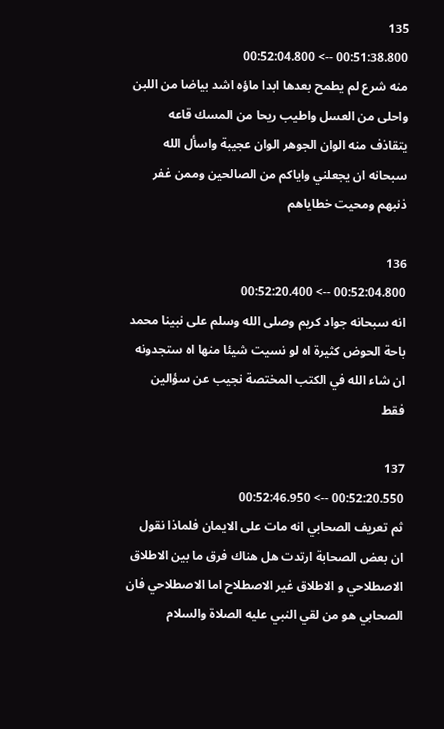135
00:51:38.800 --> 00:52:04.800
منه شرع لم يطمح بعدها ابدا ماؤه اشد بياضا من اللبن واحلى من العسل واطيب ريحا من المسك قاعه يتقاذف منه الوان الجوهر الوان عجيبة واسأل الله سبحانه ان يجعلني واياكم من الصالحين وممن غفر ذنبهم ومحيت خطاياهم

136
00:52:04.800 --> 00:52:20.400
انه سبحانه جواد كريم وصلى الله وسلم على نبينا محمد باحة الحوض كثيرة اه لو نسيت شيئا منها اه ستجدونه ان شاء الله في الكتب المختصة نجيب عن سؤالين فقط

137
00:52:20.550 --> 00:52:46.950
ثم تعريف الصحابي انه مات على الايمان فلماذا نقول ان بعض الصحابة ارتدت هل هناك فرق ما بين الاطلاق الاصطلاحي و الاطلاق غير الاصطلاح اما الاصطلاحي فان الصحابي هو من لقي النبي عليه الصلاة والسلام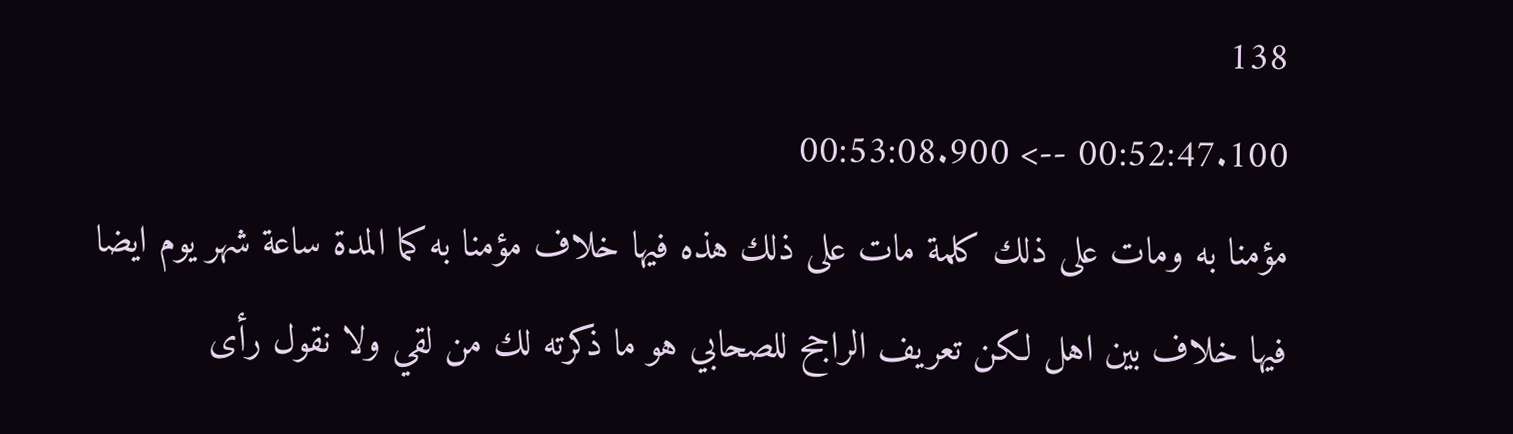138
00:52:47.100 --> 00:53:08.900
مؤمنا به ومات على ذلك كلمة مات على ذلك هذه فيها خلاف مؤمنا به كما المدة ساعة شهر يوم ايضا فيها خلاف بين اهل لكن تعريف الراجح للصحابي هو ما ذكرته لك من لقي ولا نقول رأى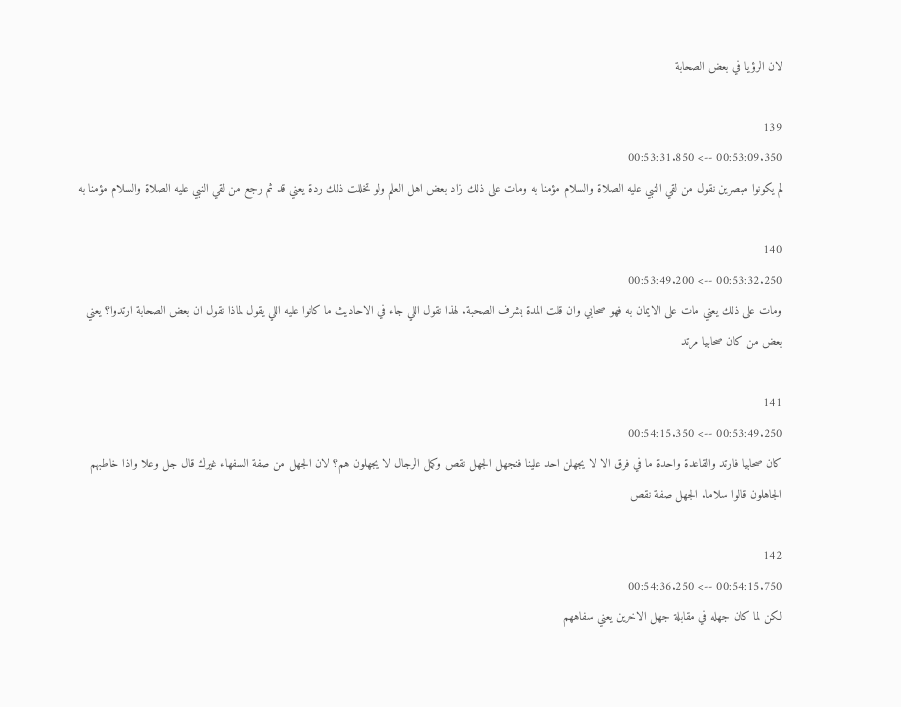لان الرؤيا في بعض الصحابة

139
00:53:09.350 --> 00:53:31.850
لم يكونوا مبصرين نقول من لقي النبي عليه الصلاة والسلام مؤمنا به ومات على ذلك زاد بعض اهل العلم ولو تخللت ذلك ردة يعني قد ثم رجع من لقي النبي عليه الصلاة والسلام مؤمنا به

140
00:53:32.250 --> 00:53:49.200
ومات على ذلك يعني مات على الايمان به فهو صحابي وان قلت المدة بشرف الصحبة. لهذا نقول اللي جاء في الاحاديث ما كانوا عليه اللي يقول لماذا نقول ان بعض الصحابة ارتدوا؟ يعني بعض من كان صحابيا مرتد

141
00:53:49.250 --> 00:54:15.350
كان صحابيا فارتد والقاعدة واحدة ما في فرق الا لا يجهلن احد علينا فنجهل الجهل نقص وكمل الرجال لا يجهلون هم؟ لان الجهل من صفة السفهاء غيرك قال جل وعلا واذا خاطبهم الجاهلون قالوا سلاما. الجهل صفة نقص

142
00:54:15.750 --> 00:54:36.250
لكن لما كان جهله في مقابلة جهل الاخرين يعني سفاههم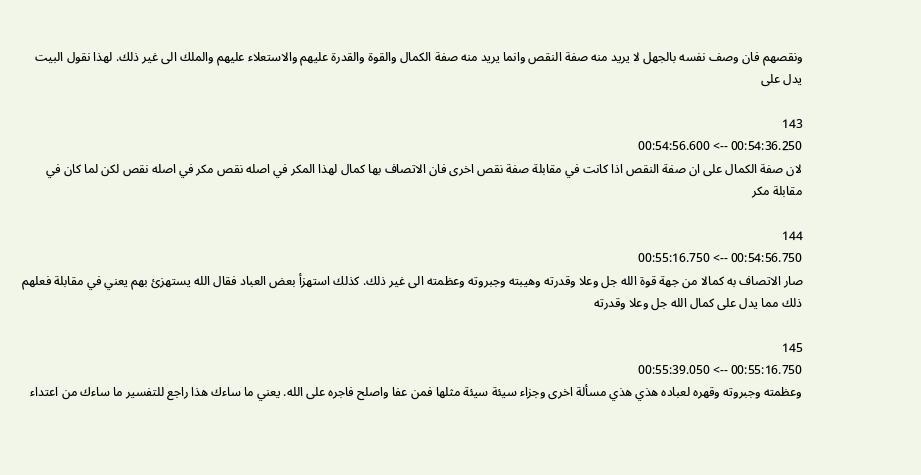ونقصهم فان وصف نفسه بالجهل لا يريد منه صفة النقص وانما يريد منه صفة الكمال والقوة والقدرة عليهم والاستعلاء عليهم والملك الى غير ذلك. لهذا نقول البيت يدل على

143
00:54:36.250 --> 00:54:56.600
لان صفة الكمال على ان صفة النقص اذا كانت في مقابلة صفة نقص اخرى فان الاتصاف بها كمال لهذا المكر في اصله نقص مكر في اصله نقص لكن لما كان في مقابلة مكر

144
00:54:56.750 --> 00:55:16.750
صار الاتصاف به كمالا من جهة قوة الله جل وعلا وقدرته وهيبته وجبروته وعظمته الى غير ذلك. كذلك استهزأ بعض العباد فقال الله يستهزئ بهم يعني في مقابلة فعلهم ذلك مما يدل على كمال الله جل وعلا وقدرته

145
00:55:16.750 --> 00:55:39.050
وعظمته وجبروته وقهره لعباده هذي هذي مسألة اخرى وجزاء سيئة سيئة مثلها فمن عفا واصلح فاجره على الله. يعني ما ساءك هذا راجع للتفسير ما ساءك من اعتداء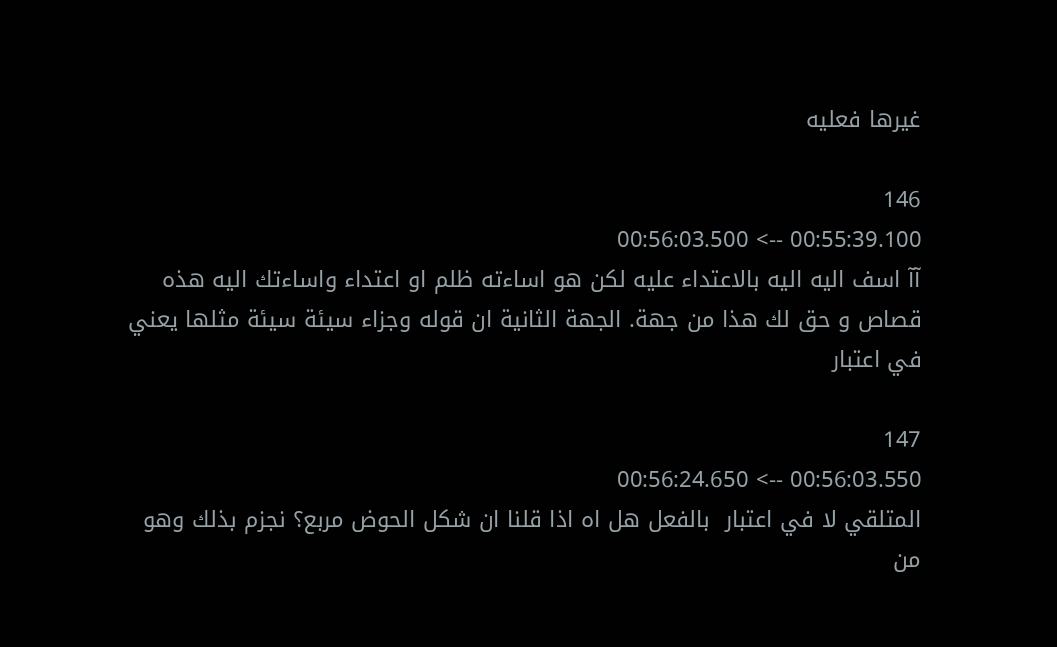غيرها فعليه

146
00:55:39.100 --> 00:56:03.500
آآ اسف اليه اليه بالاعتداء عليه لكن هو اساءته ظلم او اعتداء واساءتك اليه هذه قصاص و حق لك هذا من جهة. الجهة الثانية ان قوله وجزاء سيئة سيئة مثلها يعني في اعتبار

147
00:56:03.550 --> 00:56:24.650
المتلقي لا في اعتبار  بالفعل هل اه اذا قلنا ان شكل الحوض مربع؟ نجزم بذلك وهو من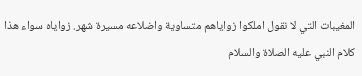المغيبات التي لا نقول املكوا زواياهم متساوية واضلاعه مسيرة شهر. زواياه سواء هذا كلام النبي عليه الصلاة والسلام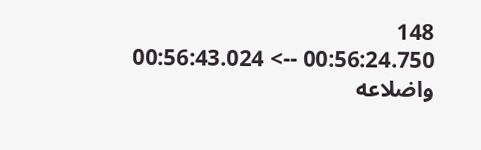148
00:56:24.750 --> 00:56:43.024
واضلاعه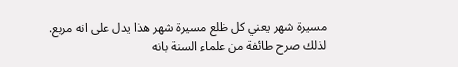مسيرة شهر يعني كل ظلع مسيرة شهر هذا يدل على انه مربع. لذلك صرح طائفة من علماء السنة بانه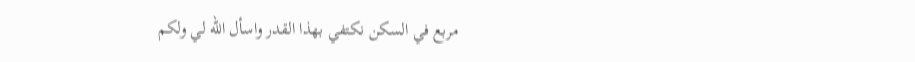مربع في السكن نكتفي بهذا القدر واسأل الله لي ولكم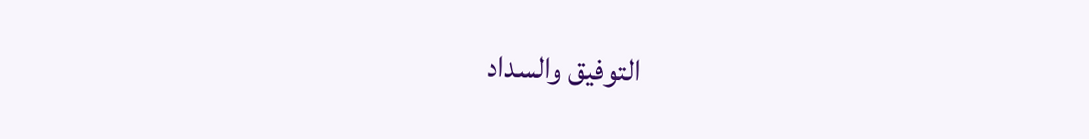التوفيق والسداد